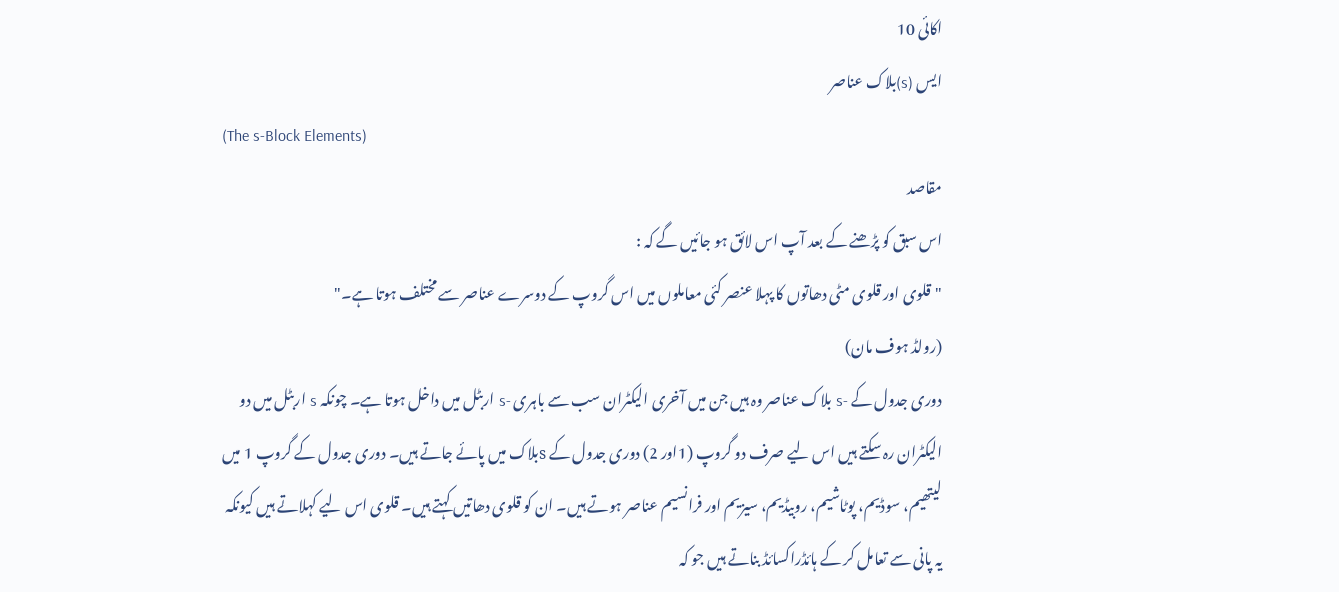اکائی 10
ایس (s)بلاک عناصر
(The s-Block Elements)
مقاصد
اس سبق کو پڑھنے کے بعد آپ اس لائق ہو جائیں گے کہ :
"قلوی اور قلوی مٹی دھاتوں کا پہلا عنصر کئی معاملوں میں اس گروپ کے دوسرے عناصر سے مختلف ہوتا ہے۔"
(رولڈ ہوف مان)
دوری جدول کے -s بلاک عناصر وہ ہیں جن میں آخری الیکٹران سب سے باہری -s اربٹل میں داخل ہوتا ہے۔ چونکہ s اربٹل میں دو الیکٹران رہ سکتے ہیں اس لیے صرف دو گروپ (1اور 2) دوری جدول کے sبلاک میں پائے جاتے ہیں۔ دوری جدول کے گروپ 1 میں لیتھیم، سوڈیم، پوٹاشیم، روبیڈیم، سیزیم اور فرانسیم عناصر ہوتے ہیں۔ ان کو قلوی دھاتیں کہتے ہیں۔ قلوی اس لیے کہلاتے ہیں کیونکہ یہ پانی سے تعامل کر کے ہائڈراکسائڈ بناتے ہیں جو کہ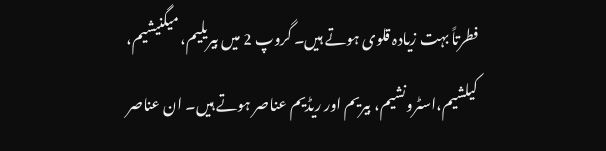فطرتاً بہت زیادہ قلوی ہوتے ہیں۔ گروپ 2 میں بیریلیم، میگنیشیم، کیلشیم،اسٹرونشیم، بیریم اور ریڈیم عناصر ہوتے ہیں۔ ان عناصر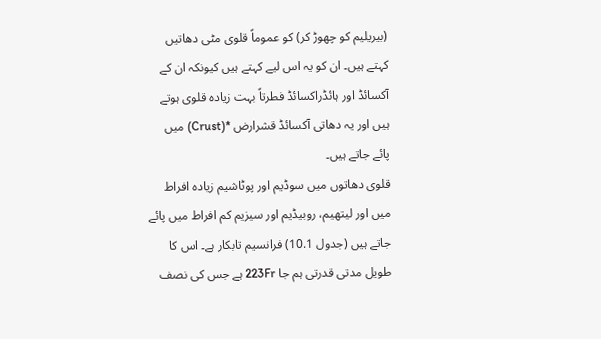(بیریلیم کو چھوڑ کر) کو عموماً قلوی مٹی دھاتیں کہتے ہیں۔ ان کو یہ اس لیے کہتے ہیں کیونکہ ان کے آکسائڈ اور ہائڈراکسائڈ فطرتاً بہت زیادہ قلوی ہوتے ہیں اور یہ دھاتی آکسائڈ قشرارض *(Crust) میں پائے جاتے ہیں۔
قلوی دھاتوں میں سوڈیم اور پوٹاشیم زیادہ افراط میں اور لیتھیم، روبیڈیم اور سیزیم کم افراط میں پائے جاتے ہیں (جدول 10.1) فرانسیم تابکار ہے۔ اس کا طویل مدتی قدرتی ہم جا 223Fr ہے جس کی نصف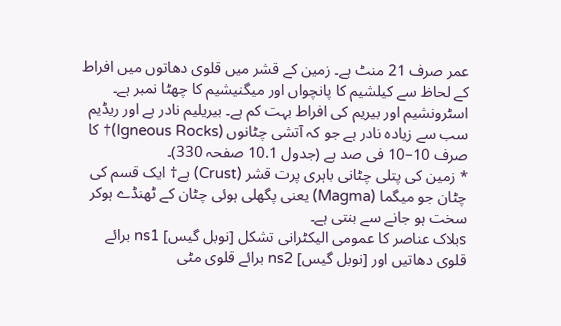عمر صرف 21 منٹ ہے۔ زمین کے قشر میں قلوی دھاتوں میں افراط کے لحاظ سے کیلشیم کا پانچواں اور میگنیشیم کا چھٹا نمبر ہے۔ اسٹرونشیم اور بیریم کی افراط بہت کم ہے۔ بیریلیم نادر ہے اور ریڈیم سب سے زیادہ نادر ہے جو کہ آتشی چٹانوں (Igneous Rocks)† کا صرف 10–10 فی صد ہے (جدول 10.1 صفحہ 330)۔
* زمین کی پتلی چٹانی باہری پرت قشر (Crust) ہے† ایک قسم کی چٹان جو میگما (Magma) یعنی پگھلی ہوئی چٹان کے ٹھنڈے ہوکر سخت ہو جانے سے بنتی ہے۔
sبلاک عناصر کا عمومی الیکٹرانی تشکل [نوبل گیس] ns1 برائے قلوی دھاتیں اور [نوبل گیس] ns2 برائے قلوی مٹی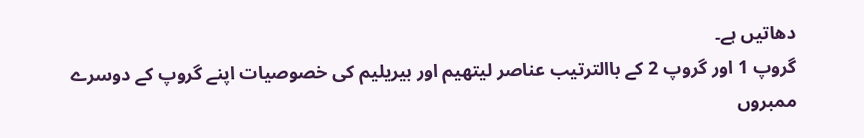دھاتیں ہے۔
گروپ 1 اور گروپ 2 کے باالترتیب عناصر لیتھیم اور بیریلیم کی خصوصیات اپنے گروپ کے دوسرے ممبروں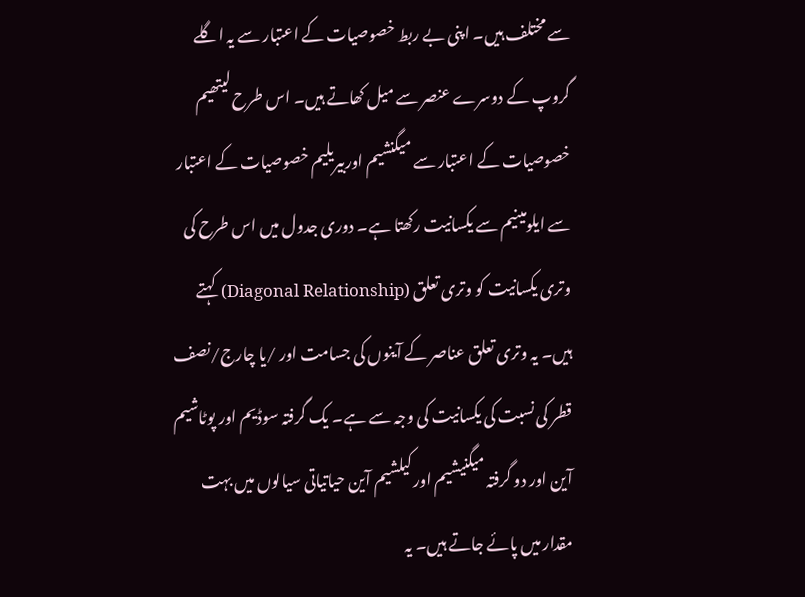سے مختلف ہیں۔ اپنی بے ربط خصوصیات کے اعتبار سے یہ اگلے گروپ کے دوسرے عنصر سے میل کھاتے ہیں۔ اس طرح لیتھیم خصوصیات کے اعتبار سے میگنشیم اوربیریلیم خصوصیات کے اعتبار سے ایلومینیم سے یکسانیت رکھتا ہے۔ دوری جدول میں اس طرح کی وتری یکسانیت کو وتری تعلق (Diagonal Relationship) کہتے ہیں۔ یہ وتری تعلق عناصر کے آینوں کی جسامت اور /یا چارج/نصف قطر کی نسبت کی یکسانیت کی وجہ سے ہے۔ یک گرفتہ سوڈیم اور پوٹاشیم آین اور دو گرفتہ میگنیشیم اور کیلشیم آین حیاتیاتی سیالوں میں بہت مقدار میں پائے جاتے ہیں۔ یہ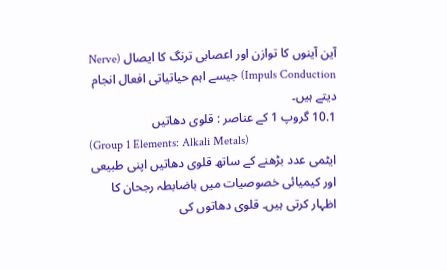آین آینوں کا توازن اور اعصابی ترنگ کا ایصال (Nerve Impuls Conduction) جیسے اہم حیاتیاتی افعال انجام دیتے ہیں۔
10.1 گروپ 1 کے عناصر : قلوی دھاتیں
(Group 1 Elements: Alkali Metals)
ایٹمی عدد بڑھنے کے ساتھ قلوی دھاتیں اپنی طبیعی اور کیمیائی خصوصیات میں باضابطہ رجحان کا اظہار کرتی ہیں۔ قلوی دھاتوں کی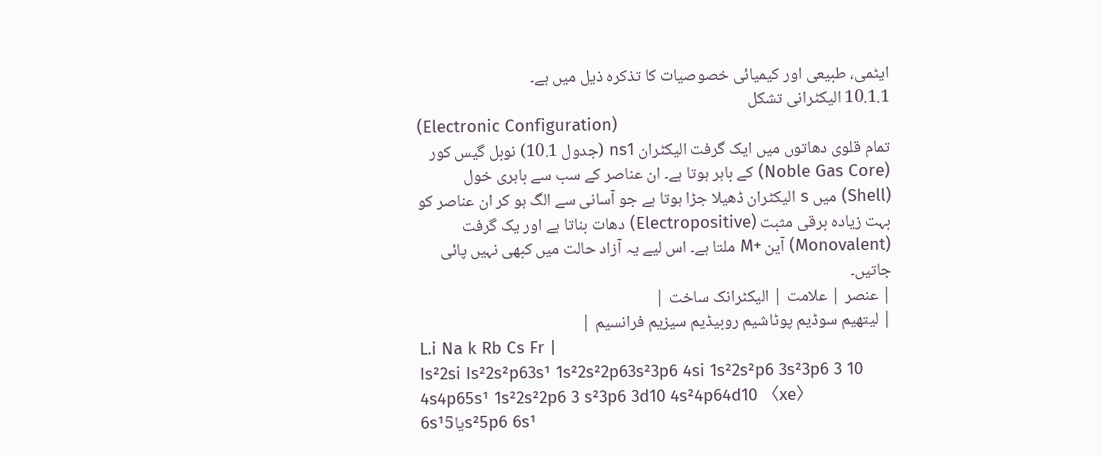ایٹمی، طبیعی اور کیمیائی خصوصیات کا تذکرہ ذیل میں ہے۔
10.1.1 الیکٹرانی تشکل
(Electronic Configuration)
تمام قلوی دھاتوں میں ایک گرفت الیکٹران ns1 (جدول 10.1) نوبل گیس کور (Noble Gas Core) کے باہر ہوتا ہے۔ ان عناصر کے سب سے باہری خول (Shell) میں s الیکٹران ڈھیلا جڑا ہوتا ہے جو آسانی سے الگ ہو کر ان عناصر کو بہت زیادہ برقی مثبت (Electropositive) دھات بناتا ہے اور یک گرفت (Monovalent) آین +M ملتا ہے۔ اس لیے یہ آزاد حالت میں کبھی نہیں پائی جاتیں۔
| عنصر | علامت | الیکٹرانک ساخت |
| لیتھیم سوڈیم پوٹاشیم روبیڈیم سیزیم فرانسیم |
L.i Na k Rb Cs Fr |
Is²2si Is²2s²p63s¹ 1s²2s²2p63s²3p6 4si 1s²2s²p6 3s²3p6 3 10 4s4p65s¹ 1s²2s²2p6 3 s²3p6 3d10 4s²4p64d10 〈xe〉6s¹یا5s²5p6 6s¹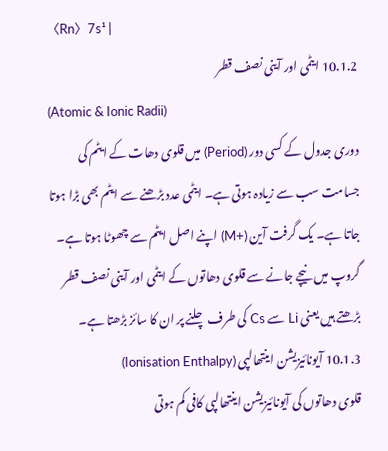〈Rn〉7s¹ |
10.1.2 ایٹمی اور آینی نصف قطر
(Atomic & Ionic Radii)
دوری جدول کے کسی دور (Period) میں قلوی دھات کے ایٹم کی جسامت سب سے زیادہ ہوتی ہے۔ ایٹمی عدد بڑھنے سے ایٹم بھی بڑا ہوتا جاتا ہے۔ یک گرفت آین (+M) اپنے اصل ایٹم سے چھوٹا ہوتا ہے۔ گروپ میں نیچے جانے سے قلوی دھاتوں کے ایٹمی اور آینی نصف قطر بڑھتے ہیں یعنی Li سے Cs کی طرف چلنے پر ان کا سائز بڑھتا ہے۔
10.1.3 آیونائیزیشن اینتھالپی (Ionisation Enthalpy)
قلوی دھاتوں کی آیونائیزیشن اینتھالپی کافی کم ہوتی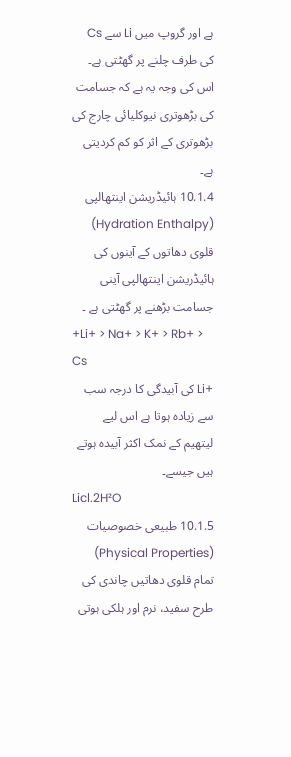ہے اور گروپ میں Li سے Cs کی طرف چلنے پر گھٹتی ہے۔ اس کی وجہ یہ ہے کہ جسامت کی بڑھوتری نیوکلیائی چارج کی بڑھوتری کے اثر کو کم کردیتی ہے۔
10.1.4 ہائیڈریشن اینتھالپی (Hydration Enthalpy)
قلوی دھاتوں کے آینوں کی ہائیڈریشن اینتھالپی آینی جسامت بڑھنے پر گھٹتی ہے ۔
+Li+ > Na+ > K+ > Rb+ > Cs
+Li کی آبیدگی کا درجہ سب سے زیادہ ہوتا ہے اس لیے لیتھیم کے نمک اکثر آبیدہ ہوتے ہیں جیسے۔
Licl.2H²O
10.1.5 طبیعی خصوصیات (Physical Properties)
تمام قلوی دھاتیں چاندی کی طرح سفید، نرم اور ہلکی ہوتی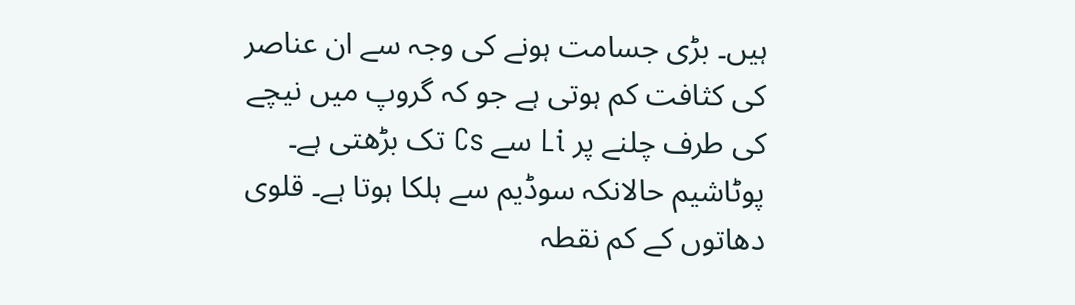ہیں۔ بڑی جسامت ہونے کی وجہ سے ان عناصر کی کثافت کم ہوتی ہے جو کہ گروپ میں نیچے کی طرف چلنے پر Li سے Cs تک بڑھتی ہے۔ پوٹاشیم حالانکہ سوڈیم سے ہلکا ہوتا ہے۔ قلوی دھاتوں کے کم نقطہ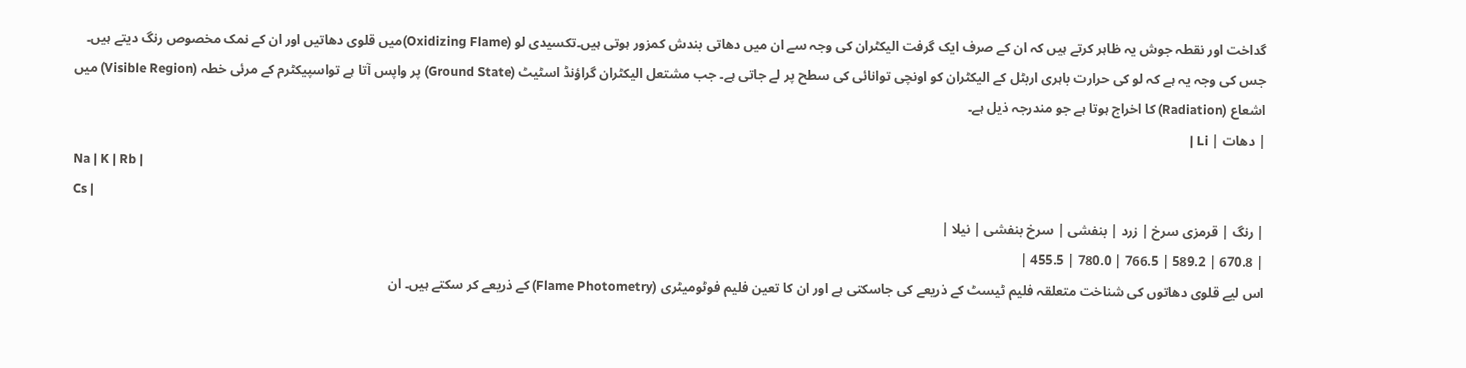گداخت اور نقطہ جوش یہ ظاہر کرتے ہیں کہ ان کے صرف ایک گرفت الیکٹران کی وجہ سے ان میں دھاتی بندش کمزور ہوتی ہیں۔تکسیدی لو (Oxidizing Flame)میں قلوی دھاتیں اور ان کے نمک مخصوص رنگ دیتے ہیں۔ جس کی وجہ یہ ہے کہ لو کی حرارت باہری اربٹل کے الیکٹران کو اونچی توانائی کی سطح پر لے جاتی ہے۔ جب مشتعل الیکٹران گراؤنڈ اسٹیٹ (Ground State) پر واپس آتا ہے تواسپیکٹرم کے مرئی خطہ (Visible Region) میں اشعاع (Radiation) کا اخراج ہوتا ہے جو مندرجہ ذیل ہے۔
| دھات | Li |
Na | K | Rb |
Cs |
| رنگ | قرمزی سرخ | زرد | بنفشی | سرخ بنفشی | نیلا |
| 670.8 | 589.2 | 766.5 | 780.0 | 455.5 |
اس لیے قلوی دھاتوں کی شناخت متعلقہ فلیم ٹیسٹ کے ذریعے کی جاسکتی ہے اور ان کا تعین فلیم فوٹومیٹری (Flame Photometry) کے ذریعے کر سکتے ہیں۔ ان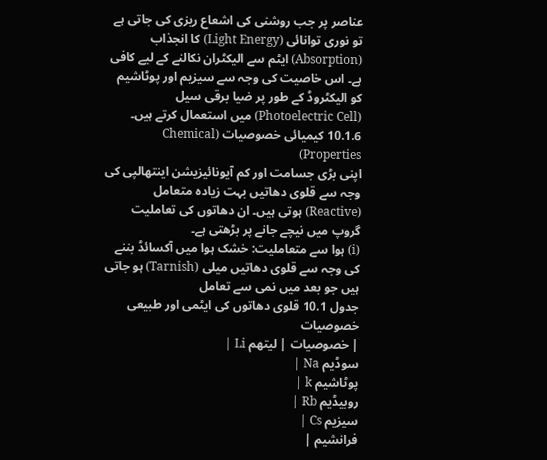عناصر پر جب روشنی کی اشعاع ریزی کی جاتی ہے تو نوری توانائی (Light Energy) کا انجذاب (Absorption) ایٹم سے الیکٹران نکالنے کے لیے کافی ہے۔ اس خاصیت کی وجہ سے سیزیم اور پوٹاشیم کو الیکٹروڈ کے طور پر ضیا برقی سیل (Photoelectric Cell) میں استعمال کرتے ہیں۔
10.1.6 کیمیائی خصوصیات (Chemical Properties)
اپنی بڑی جسامت اور کم آیونائیزیشن اینتھالپی کی وجہ سے قلوی دھاتیں بہت زیادہ متعامل (Reactive) ہوتی ہیں۔ ان دھاتوں کی تعاملیت گروپ میں نیچے جانے پر بڑھتی ہے۔
(i) ہوا سے متعاملیت: خشک ہوا میں آکسائڈ بننے کی وجہ سے قلوی دھاتیں میلی (Tarnish) ہو جاتی ہیں جو بعد میں نمی سے تعامل
جدول 10.1 قلوی دھاتوں کی ایٹمی اور طبیعی خصوصیات
| خصوصیات | لیتھم Li |
سوڈیم Na |
پوٹاشیم k |
روبیڈیم Rb |
سیزیم Cs |
فرانشیم |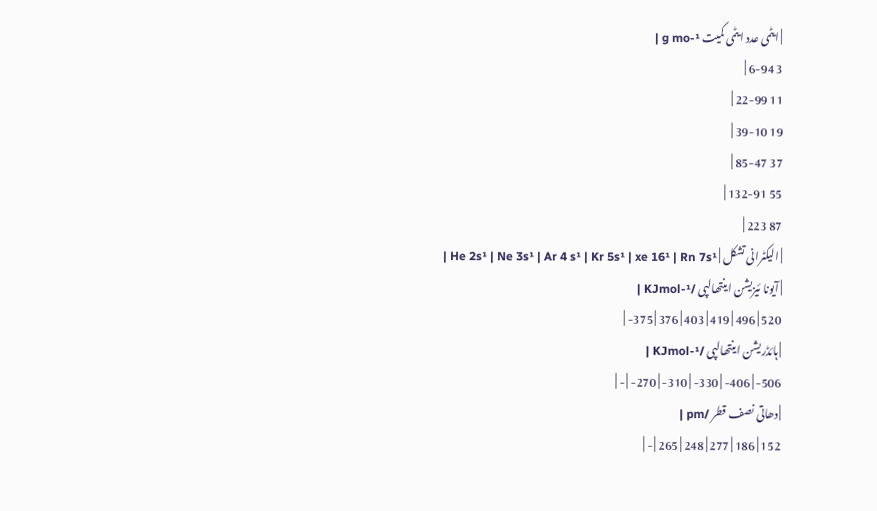| ایٹمی عدد ایٹمی کمیت g mo-¹ |
3 6-94 |
11 22-99 |
19 39-10 |
37 85-47 |
55 132-91 |
87 223 |
| الیکٹرانی تشکل | He 2s¹ | Ne 3s¹ | Ar 4 s¹ | Kr 5s¹ | xe 16¹ | Rn 7s¹ |
| آیونا ئیزیشن اینتھالپی /KJmol-¹ |
520 | 496 | 419 | 403 | 376 | 375- |
| ہائڈریشن اینتھالپی /KJmol-¹ |
506- | 406- | 330- | 310- | 270- | - |
| دھاتی نصف قطر /pm |
152 | 186 | 277 | 248 | 265 | - |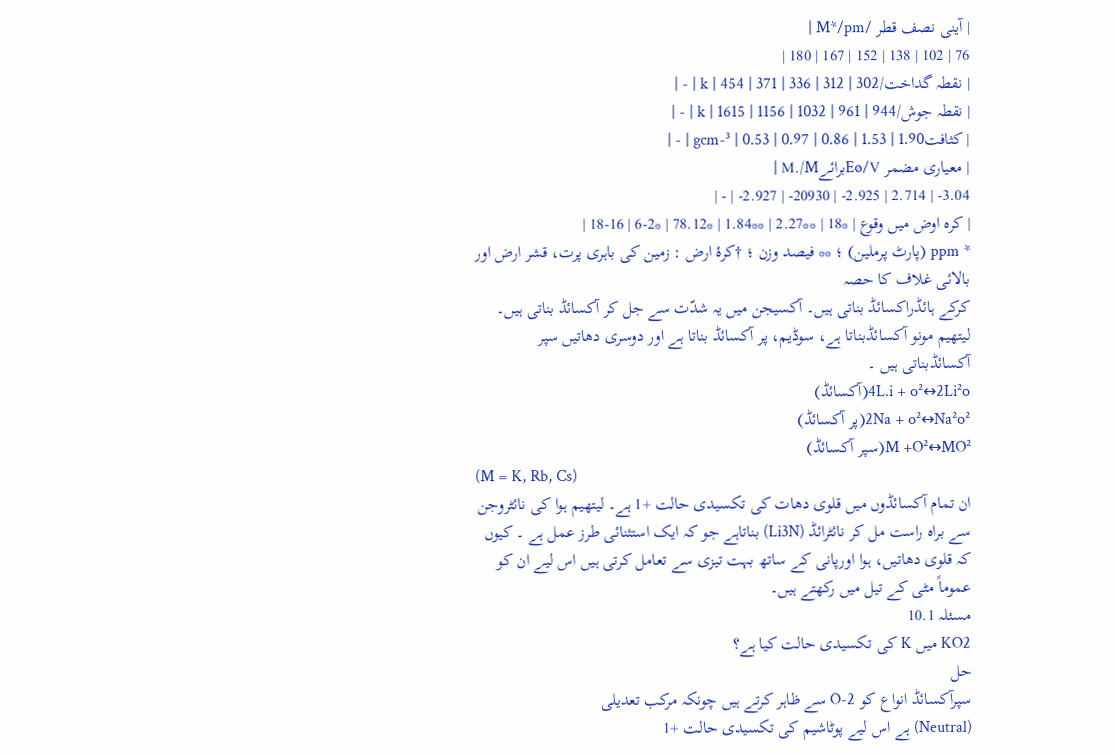| آینی نصف قطر /M*/pm |
76 | 102 | 138 | 152 | 167 | 180 |
| نقطہ گداخت/k | 454 | 371 | 336 | 312 | 302 | - |
| نقطہ جوش/k | 1615 | 1156 | 1032 | 961 | 944 | - |
| کثافتgcm-³ | 0.53 | 0.97 | 0.86 | 1.53 | 1.90 | - |
| معیاری مضمر Eø/VبرائےM./M |
3.04- | 2.714 | 2.925- | 20930- | 2.927- | - |
| کرہ اوض میں وقوع | *18 | **2.27 | **1.84 | *78.12 | *2-6 | 16-18 |
* ppm (پارٹ پرملین) ؛ ** فیصد وزن ؛ †کرۂ ارض : زمین کی باہری پرت، قشر ارض اور بالائی غلاف کا حصہ
کرکے ہائڈراکسائڈ بناتی ہیں۔ آکسیجن میں یہ شدّت سے جل کر آکسائڈ بناتی ہیں۔ لیتھیم مونو آکسائڈبناتا ہے، سوڈیم، پر آکسائڈ بناتا ہے اور دوسری دھاتیں سپر آکسائڈبناتی ہیں ۔
4L.i + o²↔2Li²o(آکسائڈ)
2Na + o²↔Na²o²(پر آکسائڈ)
M +O²↔MO²(سپر آکسائڈ)
(M = K, Rb, Cs)
ان تمام آکسائڈوں میں قلوی دھات کی تکسیدی حالت +1 ہے۔ لیتھیم ہوا کی نائٹروجن سے براہ راست مل کر نائٹرائڈ (Li3N) بناتاہے جو کہ ایک استثنائی طرز عمل ہے ۔ کیوں کہ قلوی دھاتیں، ہوا اورپانی کے ساتھ بہت تیزی سے تعامل کرتی ہیں اس لیے ان کو عموماً مٹی کے تیل میں رکھتے ہیں۔
مسئلہ 10.1
KO2 میں K کی تکسیدی حالت کیا ہے؟
حل
سپرآکسائڈ انواع کو 2-O سے ظاہر کرتے ہیں چونکہ مرکب تعدیلی
(Neutral) ہے اس لیے پوٹاشیم کی تکسیدی حالت +1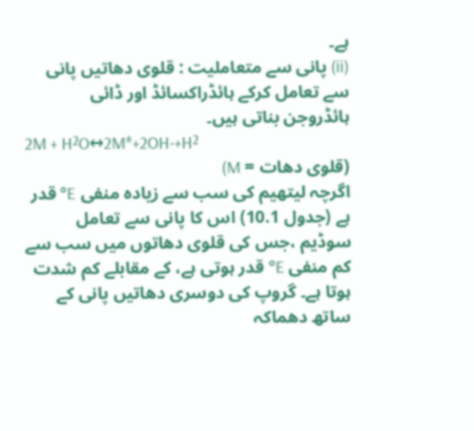ہے۔
(ii) پانی سے متعاملیت : قلوی دھاتیں پانی سے تعامل کرکے ہائڈراکسائڈ اور ڈائی ہائڈروجن بناتی ہیں۔
2M + H²O↔2M*+2OH-+H²
(قلوی دھات = M)
اگرچہ لیتھیم کی سب سے زیادہ منفی E° قدر ہے (جدول 10.1) اس کا پانی سے تعامل سوڈیم ،جس کی قلوی دھاتوں میں سب سے کم منفی E° قدر ہوتی ہے، کے مقابلے کم شدت ہوتا ہے۔ گروپ کی دوسری دھاتیں پانی کے ساتھ دھماکہ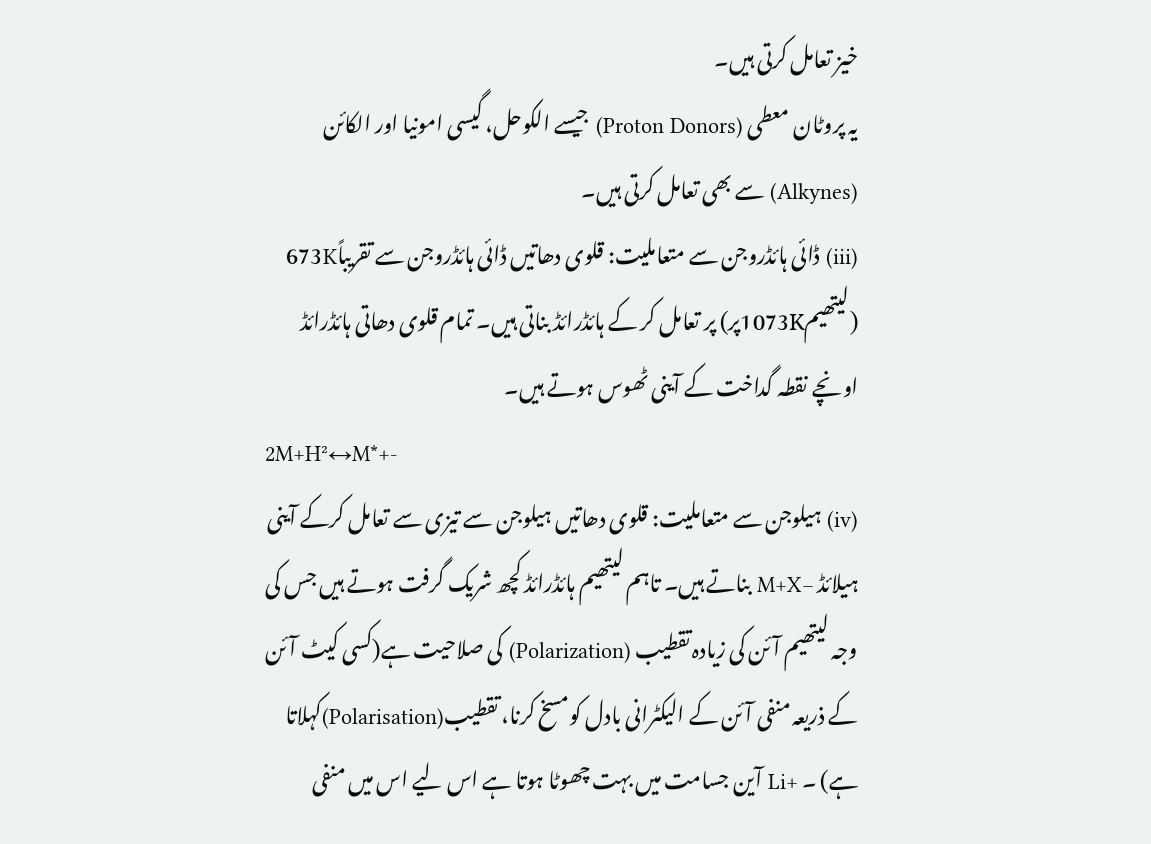خیز تعامل کرتی ہیں۔
یہ پروٹان معطی (Proton Donors) جیسے الکوحل، گیسی امونیا اور الکائن (Alkynes) سے بھی تعامل کرتی ہیں۔
(iii) ڈائی ہائڈروجن سے متعاملیت: قلوی دھاتیں ڈائی ہائڈروجن سے تقریباً673K (لیتھیم1073Kپر) پر تعامل کر کے ہائڈرائڈ بناتی ہیں۔ تمام قلوی دھاتی ہائڈرائڈ اونچے نقطہ گداخت کے آینی ٹھوس ہوتے ہیں۔
2M+H²↔M*+-
(iv) ہیلوجن سے متعاملیت: قلوی دھاتیں ہیلوجن سے تیزی سے تعامل کرکے آینی ہیلائڈ –M+X بناتے ہیں۔ تاہم لیتھیم ہائڈرائڈ کچھ شریک گرفت ہوتے ہیں جس کی وجہ لیتھیم آئن کی زیادہ تقطیب (Polarization) کی صلاحیت ہے(کسی کیٹ آئن کے ذریعہ منفی آئن کے الیکٹرانی بادل کومسخ کرنا، تقطیب(Polarisation)کہلاتا ہے) ۔ +Li آین جسامت میں بہت چھوٹا ہوتا ہے اس لیے اس میں منفی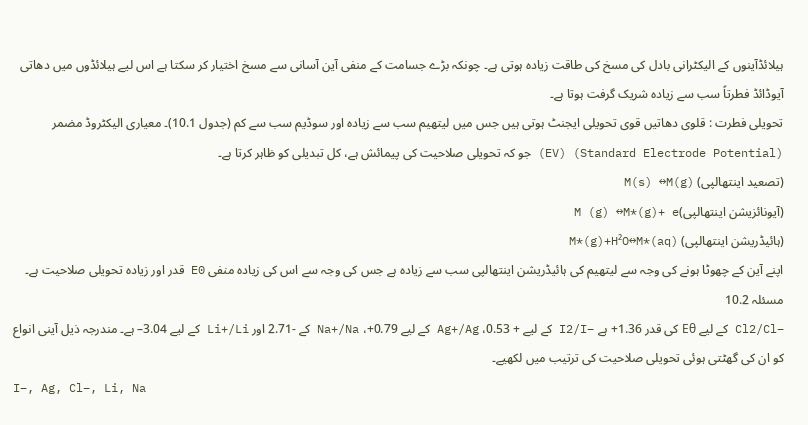ہیلائڈآینوں کے الیکٹرانی بادل کی مسخ کی طاقت زیادہ ہوتی ہے۔ چونکہ بڑے جسامت کے منفی آین آسانی سے مسخ اختیار کر سکتا ہے اس لیے ہیلائڈوں میں دھاتی آیوڈائڈ فطرتاً سب سے زیادہ شریک گرفت ہوتا ہے۔
تحویلی فطرت : قلوی دھاتیں قوی تحویلی ایجنٹ ہوتی ہیں جس میں لیتھیم سب سے زیادہ اور سوڈیم سب سے کم (جدول 10.1)۔ معیاری الیکٹروڈ مضمر (Standard Electrode Potential) (EV) جو کہ تحویلی صلاحیت کی پیمائش ہے، کل تبدیلی کو ظاہر کرتا ہے۔
(تصعید اینتھالپی) M(s) ↔M(g)
(آیونائزیشن اینتھالپی)M (g) ↔M*(g)+ e
(ہائیڈریشن اینتھالپی) M*(g)+H²O↔M*(aq)
اپنے آین کے چھوٹا ہونے کی وجہ سے لیتھیم کی ہائیڈریشن اینتھالپی سب سے زیادہ ہے جس کی وجہ سے اس کی زیادہ منفی E0 قدر اور زیادہ تحویلی صلاحیت ہے۔
مسئلہ 10.2
–Cl2/Cl کے لیے Eθ کی قدر 1.36+ ہے –I2/I کے لیے + 0.53، Ag+/Ag کے لیے 0.79+، Na+/Na کے -2.71 اور Li+/Li کے لیے 3.04– ہے۔ مندرجہ ذیل آینی انواع کو ان کی گھٹتی ہوئی تحویلی صلاحیت کی ترتیب میں لکھیے۔
I–, Ag, Cl–, Li, Na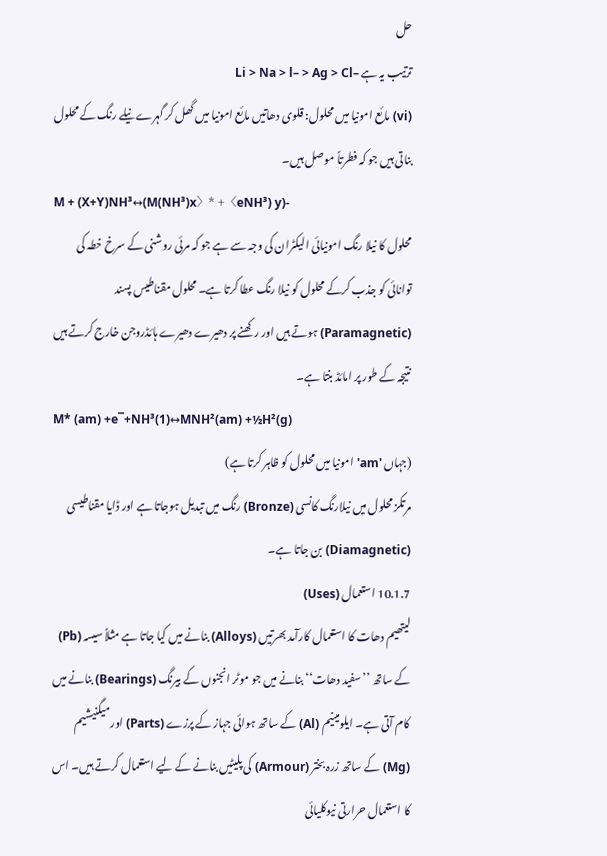حل
ترتیب یہ ہے –Li > Na > l– > Ag > Cl
(vi) مائع امونیا میں محلول: قلوی دھاتیں مائع امونیا میں گھل کر گہرے نیلے رنگ کے محلول بناتی ہیں جو کہ فطرتاً موصل ہیں۔
M + (X+Y)NH³↔(M(NH³)x〉* +〈eNH³) y)-
محلول کا نیلا رنگ امونیائی الیکٹران کی وجہ سے ہے جو کہ مرئی روشنی کے سرخ خطہ کی توانائی کو جذب کرکے محلول کو نیلا رنگ عطا کرتا ہے۔ محلول مقناطیس پسند (Paramagnetic) ہوتے ہیں اور رکھنے پر دھیرے دھیرے ہائڈروجن خارج کرتے ہیں نتیجہ کے طور پر امائڈ بنتا ہے۔
M* (am) +e‾+NH³(1)↔MNH²(am) +½H²(g)
(جہاں 'am' امونیا میں محلول کو ظاہر کرتا ہے)
مرتکز محلول میں نیلارنگ کانسی (Bronze) رنگ میں تبدیل ہوجاتا ہے اور ڈایا مقناطیسی (Diamagnetic) بن جاتا ہے۔
10.1.7 استعمال (Uses)
لیتھیم دھات کا استعمال کارآمد بھرتیں (Alloys) بنانے میں کیا جاتا ہے مثلاً سیسہ (Pb) کے ساتھ ’’سفید دھات‘‘ بنانے میں جو موٹر انجنوں کے بیرنگ (Bearings) بنانے میں کام آتی ہے۔ ایلومینیم (Al) کے ساتھ ہوائی جہاز کے پرزے (Parts) اور میگنیشیم (Mg) کے ساتھ زرہ بختر (Armour) کی پلیٹیں بنانے کے لیے استعمال کرتے ہیں۔ اس کا استعمال حرارتی نیوکلیائی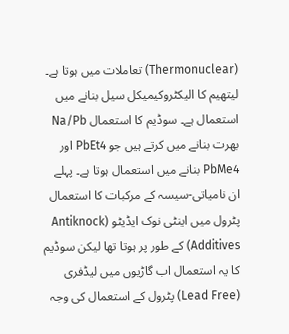(Thermonuclear) تعاملات میں ہوتا ہے۔ لیتھیم کا الیکٹروکیمیکل سیل بنانے میں استعمال ہے۔ سوڈیم کا استعمال Na/Pb بھرت بنانے میں کرتے ہیں جو PbEt4 اور PbMe4 بنانے میں استعمال ہوتا ہے۔ پہلے ان نامیاتی-سیسہ کے مرکبات کا استعمال پٹرول میں اینٹی نوک ایڈیٹو (Antiknock Additives) کے طور پر ہوتا تھا لیکن سوڈیم کا یہ استعمال اب گاڑیوں میں لیڈفری (Lead Free) پٹرول کے استعمال کی وجہ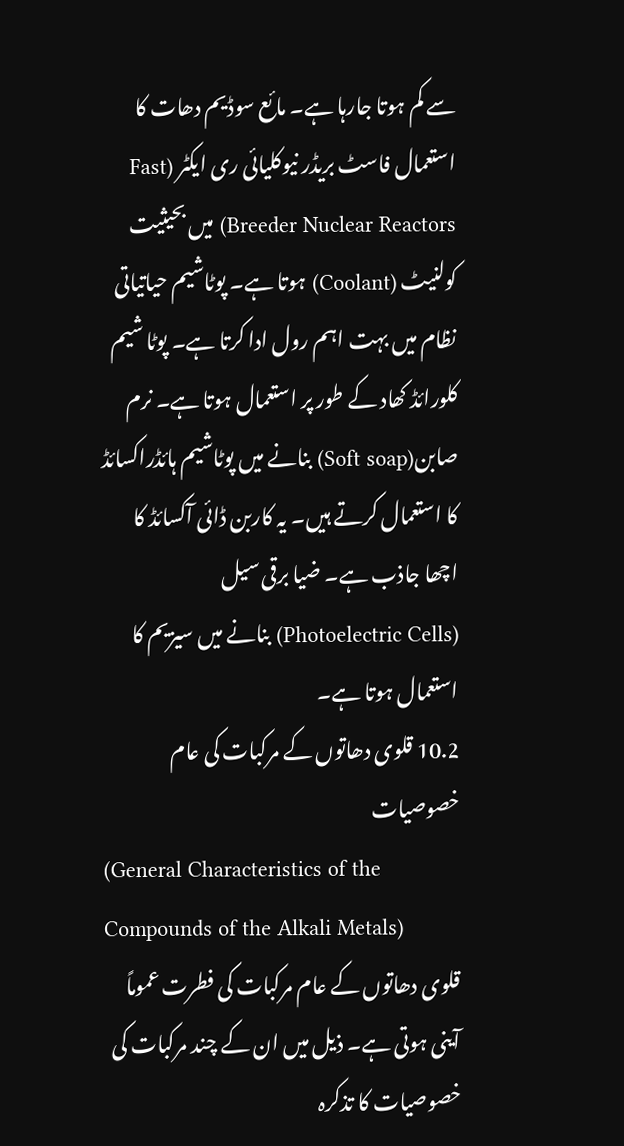سے کم ہوتا جارہا ہے۔ مائع سوڈیم دھات کا استعمال فاسٹ بریڈر نیوکلیائی ری ایکٹر (Fast Breeder Nuclear Reactors) میں بحیثیت کولنیٹ (Coolant) ہوتا ہے۔ پوٹاشیم حیاتیاتی نظام میں بہت اہم رول ادا کرتا ہے۔ پوٹا شیم کلورائڈ کھاد کے طور پر استعمال ہوتا ہے۔ نرم صابن(Soft soap) بنانے میں پوٹاشیم ہائڈراکسائڈ کا استعمال کرتے ہیں۔ یہ کاربن ڈائی آکسائڈ کا اچھا جاذب ہے۔ ضیا برقی سیل (Photoelectric Cells) بنانے میں سیزیم کا استعمال ہوتا ہے۔
10.2 قلوی دھاتوں کے مرکبات کی عام خصوصیات
(General Characteristics of the Compounds of the Alkali Metals)
قلوی دھاتوں کے عام مرکبات کی فطرت عموماً آینی ہوتی ہے۔ ذیل میں ان کے چند مرکبات کی خصوصیات کا تذکرہ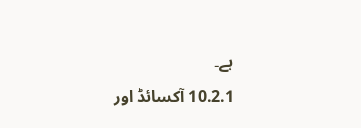ہے۔
10.2.1 آکسائڈ اور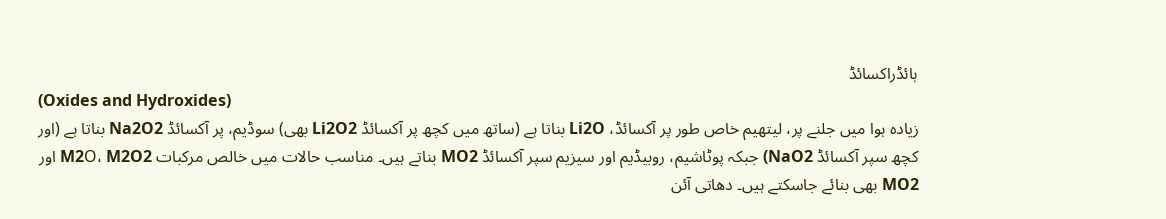ہائڈراکسائڈ
(Oxides and Hydroxides)
زیادہ ہوا میں جلنے پر، لیتھیم خاص طور پر آکسائڈ، Li2O بناتا ہے (ساتھ میں کچھ پر آکسائڈ Li2O2 بھی) سوڈیم، پر آکسائڈ Na2O2 بناتا ہے (اور کچھ سپر آکسائڈ NaO2) جبکہ پوٹاشیم، روبیڈیم اور سیزیم سپر آکسائڈ MO2 بناتے ہیں۔ مناسب حالات میں خالص مرکبات M2O، M2O2 اور MO2 بھی بنائے جاسکتے ہیں۔ دھاتی آئن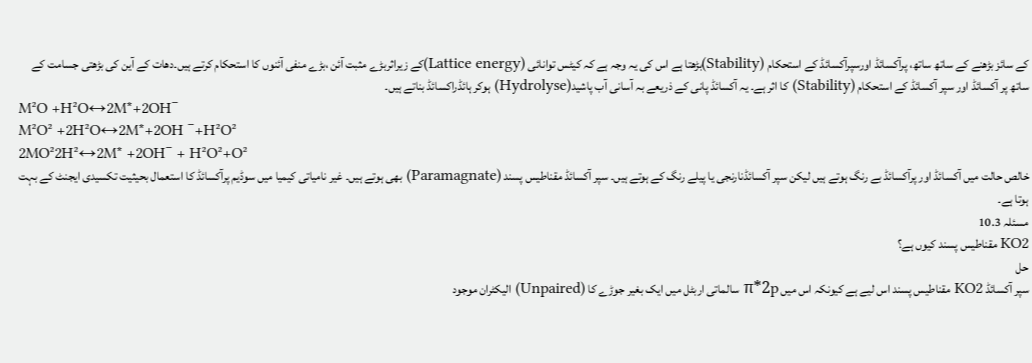کے سائز بڑھنے کے ساتھ ساتھ، پرآکسائڈ اورسپرآکسائڈ کے استحکام (Stability)بڑھتا ہے اس کی یہ وجہ ہے کہ کیٹس توانائی (Lattice energy)کے زیراثربڑے مثبت آئن ،بڑے منفی آئنوں کا استحکام کرتے ہیں۔دھات کے آین کی بڑھتی جسامت کے ساتھ پر آکسائڈ اور سپر آکسائڈ کے استحکام (Stability) کا اثر ہے۔ یہ آکسائڈ پانی کے ذریعے بہ آسانی آب پاشید(Hydrolyse) ہوکر ہائڈراکسائڈ بناتے ہیں۔
M²O +H²O↔2M*+2OH‾
M²O² +2H²O↔2M*+2OH ‾+H²O²
2MO²2H²↔2M* +2OH‾ + H²O²+O²
خالص حالت میں آکسائڈ اور پرآکسائڈ بے رنگ ہوتے ہیں لیکن سپر آکسائڈنارنجی یا پیلے رنگ کے ہوتے ہیں۔ سپر آکسائڈ مقناطیس پسند (Paramagnate) بھی ہوتے ہیں۔ غیر نامیاتی کیمیا میں سوڈیم پرآکسائڈ کا استعمال بحیثیت تکسیدی ایجنٹ کے بہت ہوتا ہے۔
مسئلہ 10.3
KO2 مقناطیس پسند کیوں ہے؟
حل
سپر آکسائڈ KO2 مقناطیس پسند اس لیے ہے کیونکہ اس میں π*2p سالماتی اربٹل میں ایک بغیر جوڑے کا (Unpaired) الیکٹران موجود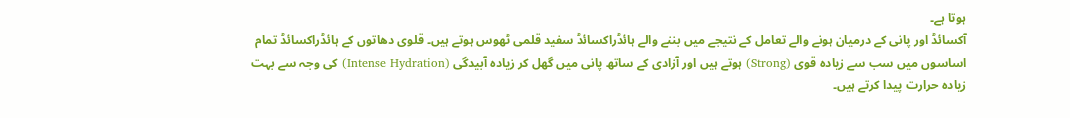ہوتا ہے۔
آکسائڈ اور پانی کے درمیان ہونے والے تعامل کے نتیجے میں بننے والے ہائڈراکسائڈ سفید قلمی ٹھوس ہوتے ہیں۔ قلوی دھاتوں کے ہائڈراکسائڈ تمام اساسوں میں سب سے زیادہ قوی (Strong) ہوتے ہیں اور آزادی کے ساتھ پانی میں گھل کر زیادہ آبیدگی (Intense Hydration) کی وجہ سے بہت زیادہ حرارت پیدا کرتے ہیں۔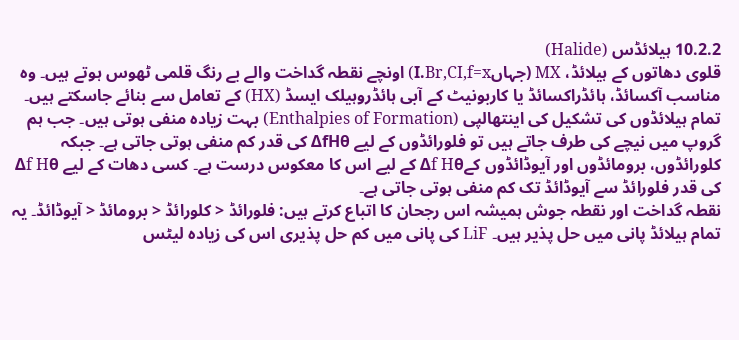10.2.2 ہیلائڈس (Halide)
قلوی دھاتوں کے ہیلائڈ، MX (جہاںI.Br,CI,f=x) اونچے نقطہ گداخت والے بے رنگ قلمی ٹھوس ہوتے ہیں۔ وہ مناسب آکسائڈ، ہائڈراکسائڈ یا کاربونیٹ کے آبی ہائڈروہیلک ایسڈ (HX) کے تعامل سے بنائے جاسکتے ہیں۔ تمام ہیلائڈوں کی تشکیل کی اینتھالپی (Enthalpies of Formation) بہت زیادہ منفی ہوتی ہیں۔ جب ہم گروپ میں نیچے کی طرف جاتے ہیں تو فلورائڈوں کے لیے ΔfHθ کی قدر کم منفی ہوتی جاتی ہے۔ جبکہ کلورائڈوں، برومائڈوں اور آیوڈائڈوں کےΔf Hθ کے لیے اس کا معکوس درست ہے۔ کسی دھات کے لیے Δf Hθ کی قدر فلورائڈ سے آیوڈائڈ تک کم منفی ہوتی جاتی ہے۔
نقطہ گداخت اور نقطہ جوش ہمیشہ اس رجحان کا اتباع کرتے ہیں: فلورائڈ < کلورائڈ < برومائڈ < آیوڈائڈ۔ یہ تمام ہیلائڈ پانی میں حل پذیر ہیں۔ LiF کی پانی میں کم حل پذیری اس کی زیادہ لیٹس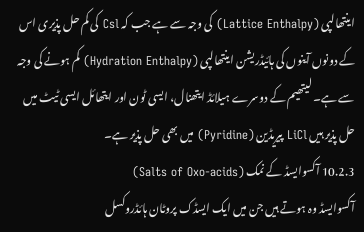اینتھالپی (Lattice Enthalpy) کی وجہ سے ہے جب کہ Csl کی کم حل پذیری اس کے دونوں آینوں کی ہائیڈریشن اینتھالپی (Hydration Enthalpy) کم ہونے کی وجہ سے ہے۔ لیتھیم کے دوسرے ہیلائڈ ایتھنال، ایسی ٹون اور ایتھائل ایسی ٹیٹ میں حل پذیر ہیں LiCl پیریڈین (Pyridine) میں بھی حل پذیر ہے۔
10.2.3 آکسوایسڈ کے نمک (Salts of Oxo-acids)
آکسوایسڈ وہ ہوتے ہیں جن میں ایک ایسڈک پروٹان ہائڈروکسل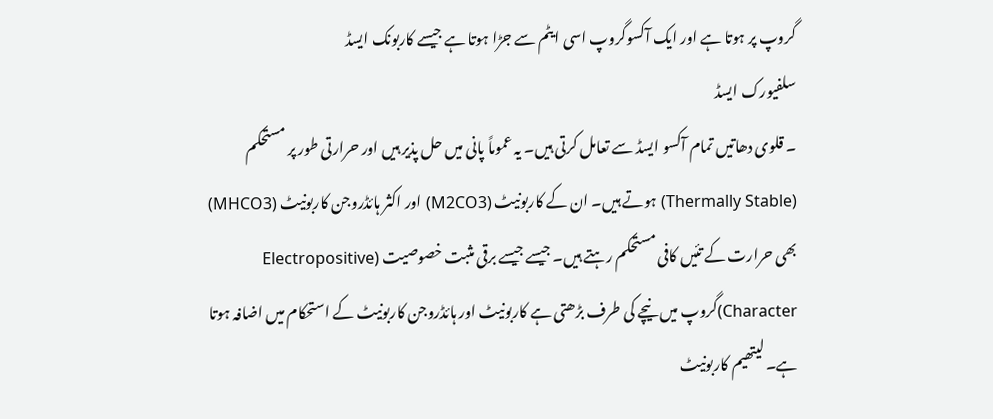گروپ پر ہوتا ہے اور ایک آکسوگروپ اسی ایٹم سے جڑا ہوتا ہے جیسے کاربونک ایسڈ
سلفیورک ایسڈ
۔ قلوی دھاتیں تمام آکسو ایسڈ سے تعامل کرتی ہیں۔ یہ عموماً پانی میں حل پذیر ہیں اور حرارتی طور پر مستحکم (Thermally Stable) ہوتے ہیں۔ ان کے کاربونیٹ (M2CO3) اور اکثر ہائڈروجن کاربونیٹ (MHCO3) بھی حرارت کے تئیں کافی مستحکم رہتے ہیں۔ جیسے جیسے برقی مثبت خصوصیت (Electropositive Character)گروپ میں نیچے کی طرف بڑھتی ہے کاربونیٹ اور ہائڈروجن کاربونیٹ کے استحکام میں اضافہ ہوتا ہے۔ لیتھیم کاربونیٹ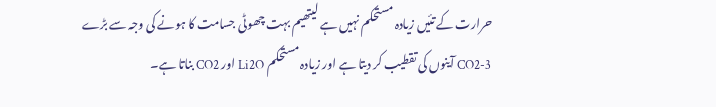حرارت کے تئیں زیادہ مستحکم نہیں ہے لیتھیم بہت چھوٹی جسامت کا ہونے کی وجہ سے بڑے CO2-3 آینوں کی تقطیب کر دیتا ہے اور زیادہ مستحکم Li2O اور CO2 بناتا ہے۔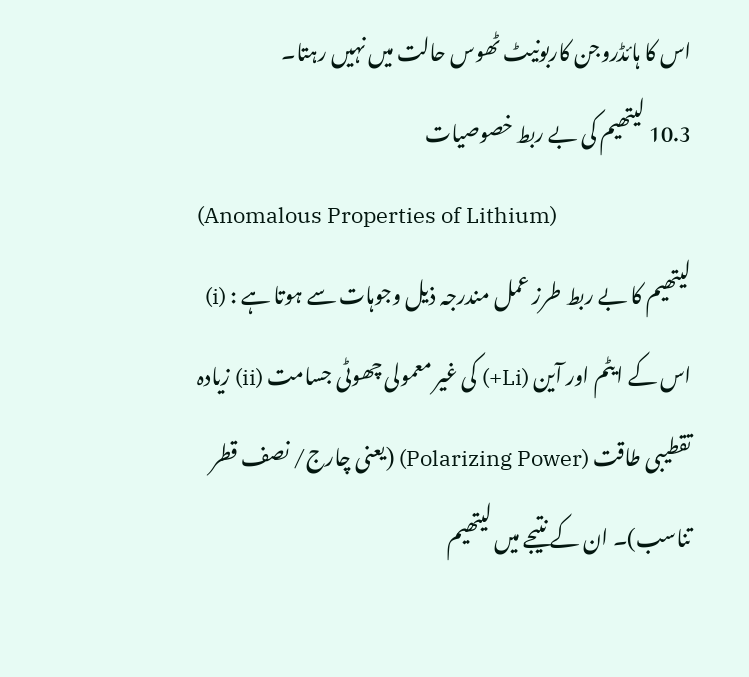اس کا ہائڈروجن کاربونیٹ ٹھوس حالت میں نہیں رہتا۔
10.3 لیتھیم کی بے ربط خصوصیات
(Anomalous Properties of Lithium)
لیتھیم کا بے ربط طرز عمل مندرجہ ذیل وجوہات سے ہوتا ہے : (i) اس کے ایٹم اور آین (Li+) کی غیر معمولی چھوٹی جسامت (ii) زیادہ تقطیبی طاقت (Polarizing Power) (یعنی چارج/ نصف قطر تناسب)۔ ان کے نتیجے میں لیتھیم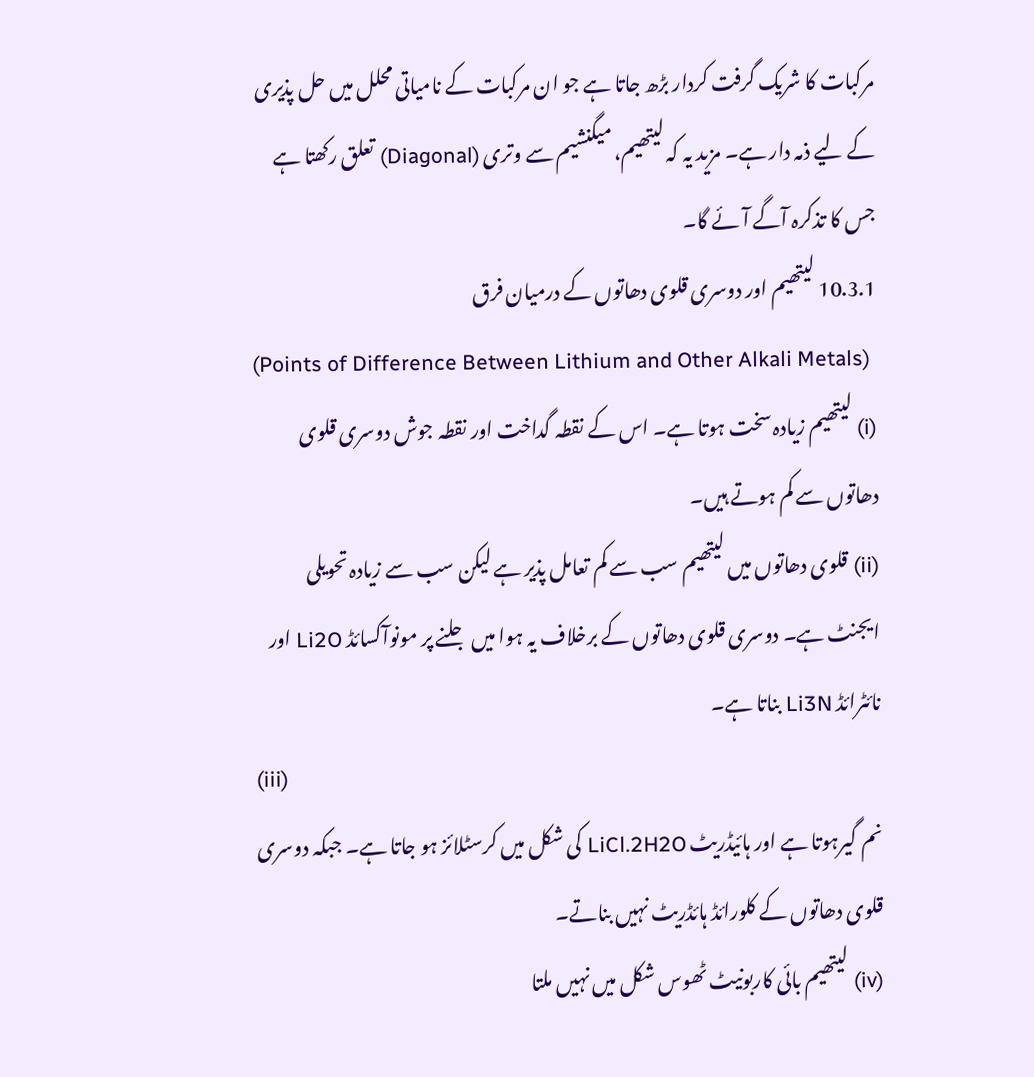مرکبات کا شریک گرفت کردار بڑھ جاتا ہے جو ان مرکبات کے نامیاتی محلل میں حل پذیری کے لیے ذمہ دار ہے۔ مزید یہ کہ لیتھیم، میگنشیم سے وتری (Diagonal) تعلق رکھتا ہے جس کا تذکرہ آگے آئے گا۔
10.3.1 لیتھیم اور دوسری قلوی دھاتوں کے درمیان فرق
(Points of Difference Between Lithium and Other Alkali Metals)
(i) لیتھیم زیادہ سخت ہوتا ہے۔ اس کے نقطہ گداخت اور نقطہ جوش دوسری قلوی دھاتوں سے کم ہوتے ہیں۔
(ii) قلوی دھاتوں میں لیتھیم سب سے کم تعامل پذیر ہے لیکن سب سے زیادہ تحویلی ایجنٹ ہے۔ دوسری قلوی دھاتوں کے برخلاف یہ ہوا میں جلنے پر مونوآکسائڈ Li2O اور نائٹرائڈ Li3N بناتا ہے۔
(iii)
نم گیرہوتا ہے اور ہائیڈریٹ LiCl.2H2O کی شکل میں کرسٹلائز ہو جاتا ہے۔ جبکہ دوسری قلوی دھاتوں کے کلورائڈ ہائڈریٹ نہیں بناتے۔
(iv) لیتھیم بائی کاربونیٹ ٹھوس شکل میں نہیں ملتا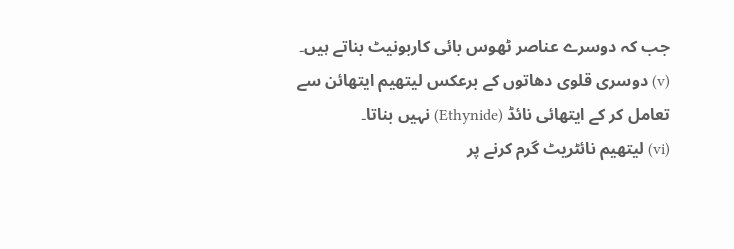جب کہ دوسرے عناصر ٹھوس بائی کاربونیٹ بناتے ہیں۔
(v) دوسری قلوی دھاتوں کے برعکس لیتھیم ایتھائن سے تعامل کر کے ایتھائی نائڈ (Ethynide) نہیں بناتا۔
(vi) لیتھیم نائٹریٹ گرم کرنے پر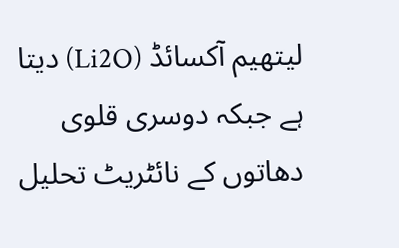لیتھیم آکسائڈ (Li2O) دیتا ہے جبکہ دوسری قلوی دھاتوں کے نائٹریٹ تحلیل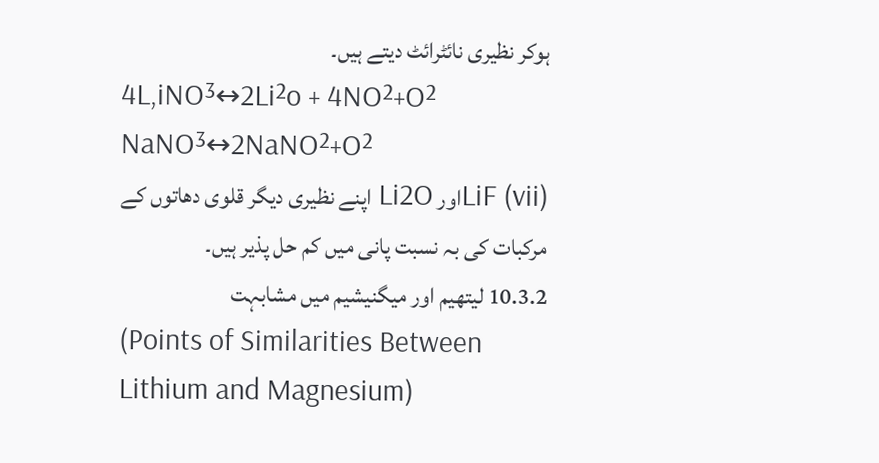ہوکر نظیری نائٹرائٹ دیتے ہیں۔
4L,iNO³↔2Li²o + 4NO²+O²
NaNO³↔2NaNO²+O²
(vii) LiFاور Li2O اپنے نظیری دیگر قلوی دھاتوں کے مرکبات کی بہ نسبت پانی میں کم حل پذیر ہیں۔
10.3.2 لیتھیم اور میگنیشیم میں مشابہت
(Points of Similarities Between Lithium and Magnesium)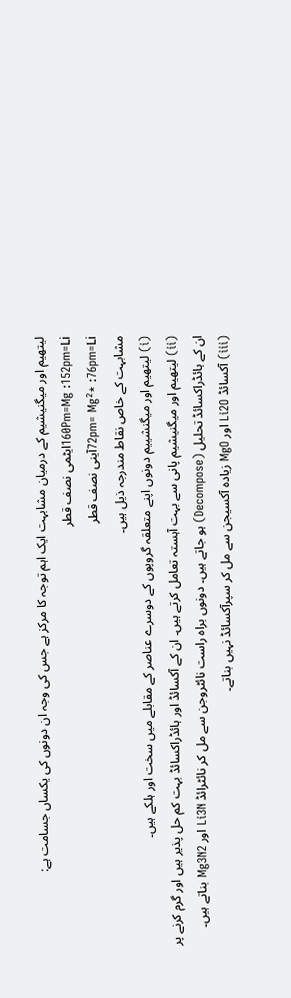لیتھیم اور میگنیشیم کے درمیان مشابہت ایک اہم توجہ کا مرکز ہے جس کی وجہ ان دونوں کی یکساں جسامت ہے:
160Pm=Mg :152pm=Liایٹمی نصف قطر
72pm= Mg²* :76pm=Liآینی نصف قطر
مشابہت کے خاص نقاط مندرجہ ذیل ہیں۔
(i) لیتھیم اور میگنشییم دونوں اپنے متعلقہ گروپوں کے دوسرے عناصر کے مقابلے میں سخت اور ہلکے ہیں۔
(ii) لیتھیم اور میگنیشیم پانی سے بہت آہستہ تعامل کرتے ہیں۔ ان کے آکسائڈ اور ہائڈراکسائڈ بہت کم حل پذیر ہیں اور گرم کرنے پر ان کے ہائڈراکسائڈ تحلیل (Decompose) ہو جاتے ہیں۔ دونوں براہ راست نائٹروجن سے مل کر نائٹرائڈ Li3N اور Mg3N2 بناتے ہیں۔
(iii) آکسائڈ Li2O اور MgO زیادہ آکسیجن سے مل کر سپرآکسائڈ نہیں بناتے۔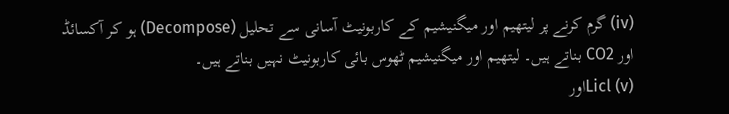(iv) گرم کرنے پر لیتھیم اور میگنیشیم کے کاربونیٹ آسانی سے تحلیل (Decompose) ہو کر آکسائڈ اور CO2 بناتے ہیں۔ لیتھیم اور میگنیشیم ٹھوس بائی کاربونیٹ نہیں بناتے ہیں۔
(v) Liclاور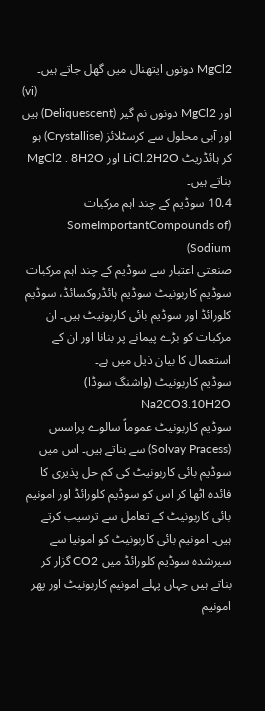MgCl2 دونوں ایتھنال میں گھل جاتے ہیں۔
(vi)
اور MgCl2 دونوں نم گیر (Deliquescent) ہیں اور آبی محلول سے کرسٹلائز (Crystallise) ہو کر ہائڈریٹ LiCl.2H2O اور MgCl2 . 8H2O بناتے ہیں۔
10.4 سوڈیم کے چند اہم مرکبات (SomeImportantCompounds of Sodium)
صنعتی اعتبار سے سوڈیم کے چند اہم مرکبات سوڈیم کاربونیٹ سوڈیم ہائڈروکسائڈ، سوڈیم کلورائڈ اور سوڈیم بائی کاربونیٹ ہیں۔ ان مرکبات کو بڑے پیمانے پر بنانا اور ان کے استعمال کا بیان ذیل میں ہے۔
سوڈیم کاربونیٹ (واشنگ سوڈا) Na2CO3.10H2O
سوڈیم کاربونیٹ عموماً سالوے پراسس (Solvay Pracess) سے بناتے ہیں۔ اس میں سوڈیم بائی کاربونیٹ کی کم حل پذیری کا فائدہ اٹھا کر اس کو سوڈیم کلورائڈ اور امونیم بائی کاربونیٹ کے تعامل سے ترسیب کرتے ہیں۔ امونیم بائی کاربونیٹ کو امونیا سے سیرشدہ سوڈیم کلورائڈ میں CO2 گزار کر بناتے ہیں جہاں پہلے امونیم کاربونیٹ اور پھر امونیم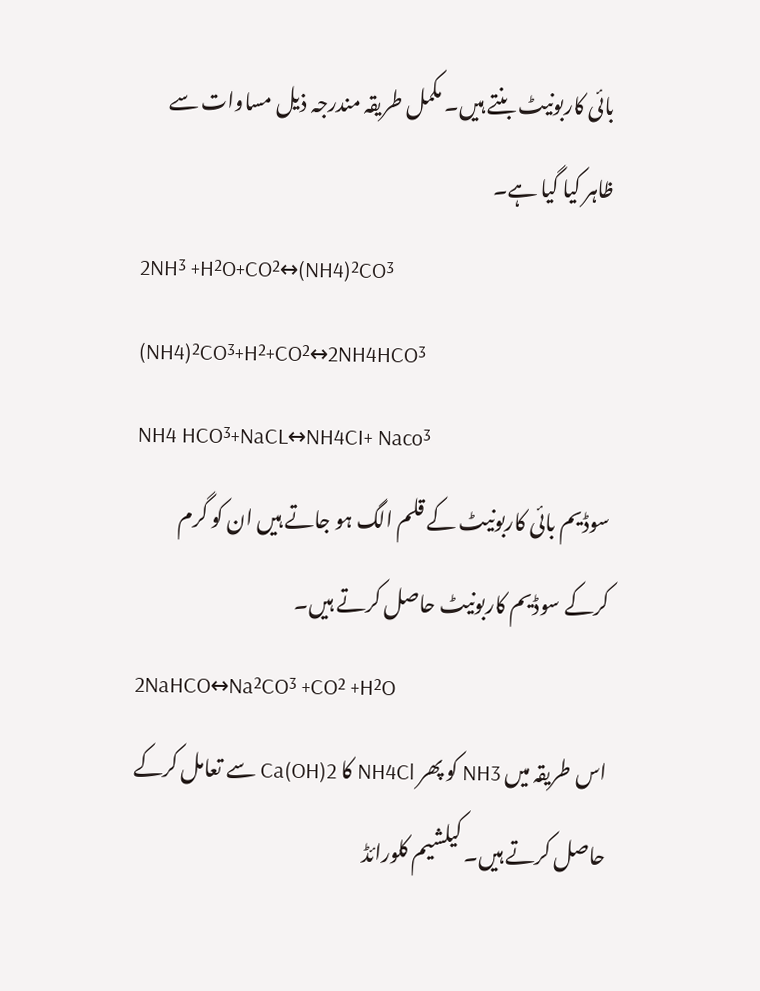بائی کاربونیٹ بنتے ہیں۔ مکمل طریقہ مندرجہ ذیل مساوات سے ظاہر کیا گیا ہے۔
2NH³ +H²O+CO²↔(NH4)²CO³
(NH4)²CO³+H²+CO²↔2NH4HCO³
NH4 HCO³+NaCL↔NH4CI+ Naco³
سوڈیم بائی کاربونیٹ کے قلم الگ ہو جاتے ہیں ان کو گرم کرکے سوڈیم کاربونیٹ حاصل کرتے ہیں۔
2NaHCO↔Na²CO³ +CO² +H²O
اس طریقہ میں NH3 کو پھر NH4Cl کا Ca(OH)2 سے تعامل کرکے حاصل کرتے ہیں۔ کیلشیم کلورائڈ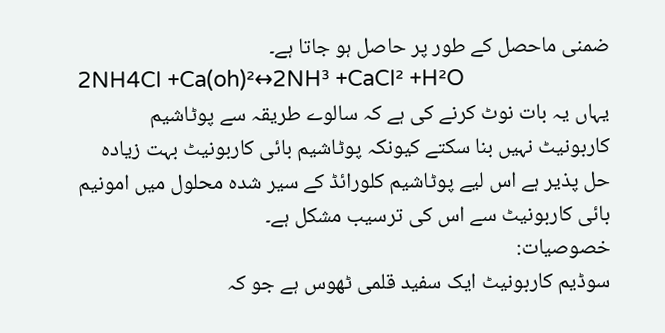ضمنی ماحصل کے طور پر حاصل ہو جاتا ہے۔
2NH4CI +Ca(oh)²↔2NH³ +CaCI² +H²O
یہاں یہ بات نوٹ کرنے کی ہے کہ سالوے طریقہ سے پوٹاشیم کاربونیٹ نہیں بنا سکتے کیونکہ پوٹاشیم بائی کاربونیٹ بہت زیادہ حل پذیر ہے اس لیے پوٹاشیم کلورائڈ کے سیر شدہ محلول میں امونیم بائی کاربونیٹ سے اس کی ترسیب مشکل ہے۔
خصوصیات:
سوڈیم کاربونیٹ ایک سفید قلمی ٹھوس ہے جو کہ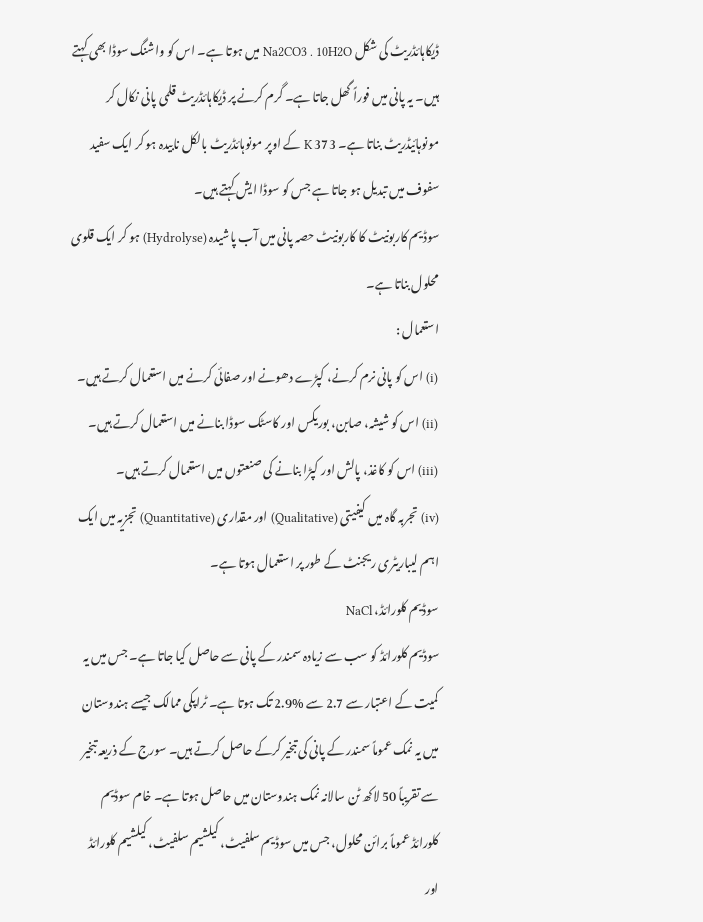ڈیکاہائڈریٹ کی شکل Na2CO3 . 10H2O میں ہوتا ہے۔ اس کو واشنگ سوڈا بھی کہتے ہیں۔ یہ پانی میں فوراً گھل جاتا ہے۔ گرم کرنے پر ڈیکاہائڈریٹ قلمی پانی نکال کر مونوہائیڈریٹ بناتا ہے۔ 373 K کے اوپر مونوہائڈریٹ بالکل نابیدہ ہو کر ایک سفید سفوف میں تبدیل ہو جاتا ہے جس کو سوڈا ایش کہتے ہیں۔
سوڈیم کاربونیٹ کا کاربونیٹ حصہ پانی میں آب پاشیدہ (Hydrolyse) ہو کر ایک قلوی محلول بناتا ہے۔
استعمال :
(i) اس کو پانی نرم کرنے، کپڑے دھونے اور صفائی کرنے میں استعمال کرتے ہیں۔
(ii) اس کو شیشہ، صابن، بوریکس اور کاسٹک سوڈا بنانے میں استعمال کرتے ہیں۔
(iii) اس کو کاغذ، پالش اور کپڑا بنانے کی صنعتوں میں استعمال کرتے ہیں۔
(iv) تجربہ گاہ میں کیفیتی (Qualitative) اور مقداری (Quantitative) تجزیہ میں ایک اہم لیباریٹری ریجنٹ کے طور پر استعمال ہوتا ہے۔
سوڈیم کلورائڈ، NaCl
سوڈیم کلورائڈ کو سب سے زیادہ سمندر کے پانی سے حاصل کیا جاتا ہے۔ جس میں یہ کمیت کے اعتبار سے 2.7 سے %2.9 تک ہوتا ہے۔ ٹراپکی ممالک جیسے ہندوستان میں یہ نمک عموماً سمندر کے پانی کی تبخیر کرکے حاصل کرتے ہیں۔ سورج کے ذریعہ تبخیر سے تقریباً 50 لاکھ ٹن سالانہ نمک ہندوستان میں حاصل ہوتا ہے۔ خام سوڈیم کلورائڈ عموماً برائن محلول، جس میں سوڈیم سلفیٹ، کیلشیم سلفیٹ، کیلشیم کلورائڈ اور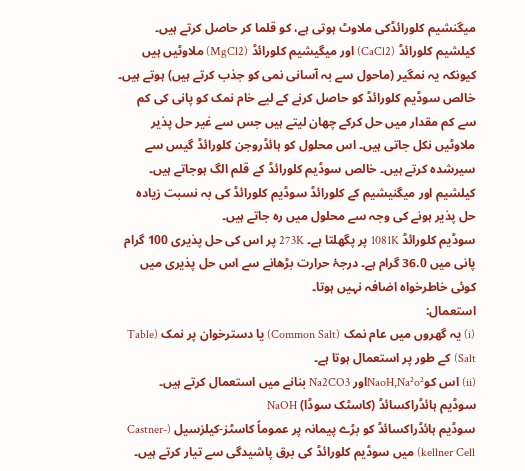میگنشیم کلورائڈکی ملاوٹ ہوتی ہے، کو قلما کر حاصل کرتے ہیں۔ کیلشیم کلورائڈ (CaCl2) اور میگیشیم کلورائڈ (MgCl2) ملاوٹیں ہیں کیونکہ یہ نمگیر (ماحول سے بہ آسانی نمی کو جذب کرتے ہیں) ہوتے ہیں۔ خالص سوڈیم کلورائڈ کو حاصل کرنے کے لیے خام نمک کو پانی کی کم سے کم مقدار میں حل کرکے چھان لیتے ہیں جس سے غیر حل پذیر ملاوٹیں نکل جاتی ہیں۔ اس محلول کو ہائڈروجن کلورائڈ گیس سے سیرشدہ کرتے ہیں۔ خالص سوڈیم کلورائڈ کے قلم الگ ہوجاتے ہیں۔ کیلشیم اور میگنیشیم کے کلورائڈ سوڈیم کلورائڈ کی بہ نسبت زیادہ حل پذیر ہونے کی وجہ سے محلول میں رہ جاتے ہیں۔
سوڈیم کلورائڈ 1081K پر پگھلتا ہے۔ 273K پر اس کی حل پذیری 100 گرام پانی میں 36.0 گرام ہے۔ درجۂ حرارت بڑھانے سے اس حل پذیری میں کوئی خاطرخواہ اضافہ نہیں ہوتا۔
استعمال:
(i) یہ گھروں میں عام نمک (Common Salt) یا دسترخوان پر نمک (Table Salt) کے طور پر استعمال ہوتا ہے۔
(ii) اس کوNaoH,Na²o²اور Na2CO3 بنانے میں استعمال کرتے ہیں۔
سوڈیم ہائڈراکسائڈ (کاسٹک سوڈا) NaOH
سوڈیم ہائڈراکسائڈ کو بڑے پیمانہ پر عموماً کاسٹز-کیلزسیل (Castner- kellner Cell) میں سوڈیم کلورائڈ کی برق پاشیدگی سے تیار کرتے ہیں۔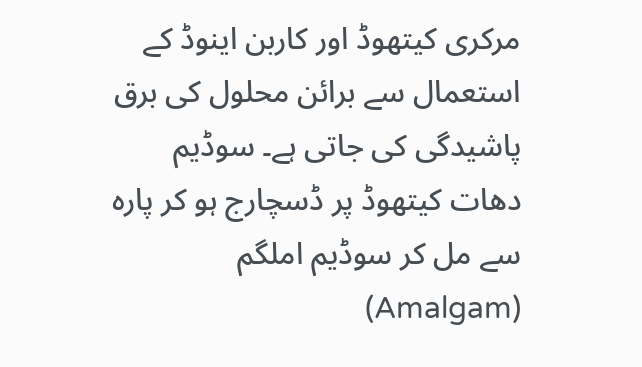مرکری کیتھوڈ اور کاربن اینوڈ کے استعمال سے برائن محلول کی برق پاشیدگی کی جاتی ہے۔ سوڈیم دھات کیتھوڈ پر ڈسچارج ہو کر پارہ سے مل کر سوڈیم املگم (Amalgam)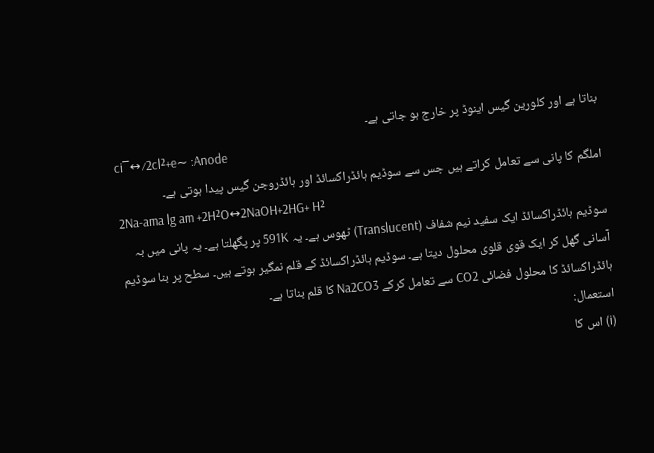بناتا ہے اور کلورین گیس اینوڈ پر خارج ہو جاتی ہے۔
ci‾↔⁄2cl²+e∼ :Anode
املگم کا پانی سے تعامل کراتے ہیں جس سے سوڈیم ہائڈراکسائڈ اور ہائڈروجن گیس پیدا ہوتی ہے۔
2Na-ama lg am +2H²O↔2NaOH+2HG+ H²
سوڈیم ہائڈراکسائڈ ایک سفید نیم شفاف (Translucent) ٹھوس ہے۔ یہ 591K پر پگھلتا ہے۔ یہ پانی میں بہ آسانی گھل کر ایک قوی قلوی محلول دیتا ہے۔ سوڈیم ہائڈراکسائڈ کے قلم نمگیر ہوتے ہیں۔ سطح پر بنا سوڈیم ہائڈراکسائڈ کا محلول فضائی CO2 سے تعامل کرکے Na2CO3 کا قلم بناتا ہے۔
استعمال:
(i) اس کا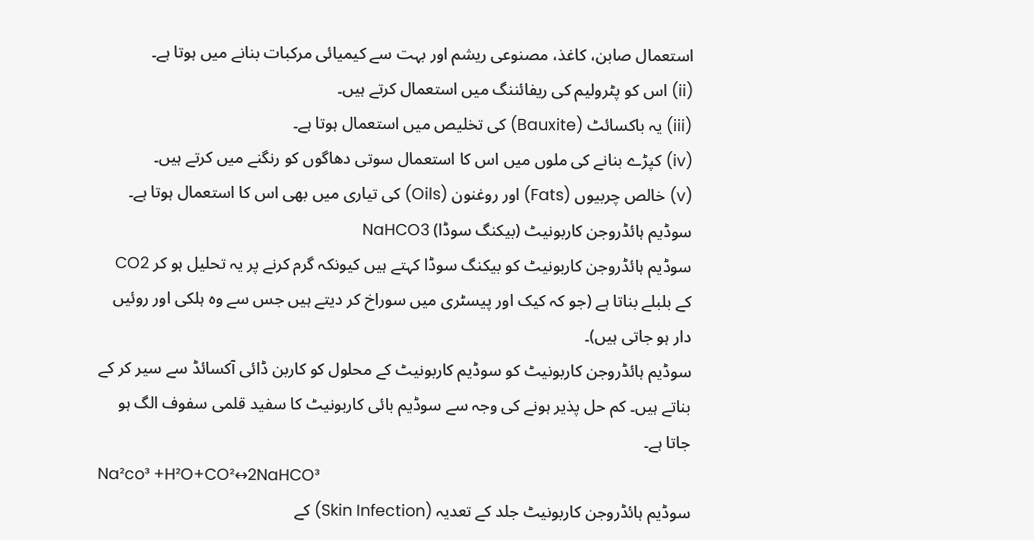استعمال صابن، کاغذ، مصنوعی ریشم اور بہت سے کیمیائی مرکبات بنانے میں ہوتا ہے۔
(ii) اس کو پٹرولیم کی ریفائننگ میں استعمال کرتے ہیں۔
(iii) یہ باکسائٹ (Bauxite) کی تخلیص میں استعمال ہوتا ہے۔
(iv) کپڑے بنانے کی ملوں میں اس کا استعمال سوتی دھاگوں کو رنگنے میں کرتے ہیں۔
(v) خالص چربیوں (Fats) اور روغنون (Oils) کی تیاری میں بھی اس کا استعمال ہوتا ہے۔
سوڈیم ہائڈروجن کاربونیٹ (بیکنگ سوڈا) NaHCO3
سوڈیم ہائڈروجن کاربونیٹ کو بیکنگ سوڈا کہتے ہیں کیونکہ گرم کرنے پر یہ تحلیل ہو کر CO2 کے بلبلے بناتا ہے (جو کہ کیک اور پیسٹری میں سوراخ کر دیتے ہیں جس سے وہ ہلکی اور روئیں دار ہو جاتی ہیں)۔
سوڈیم ہائڈروجن کاربونیٹ کو سوڈیم کاربونیٹ کے محلول کو کاربن ڈائی آکسائڈ سے سیر کر کے بناتے ہیں۔ کم حل پذیر ہونے کی وجہ سے سوڈیم بائی کاربونیٹ کا سفید قلمی سفوف الگ ہو جاتا ہے۔
Na²co³ +H²O+CO²↔2NaHCO³
سوڈیم ہائڈروجن کاربونیٹ جلد کے تعدیہ (Skin Infection) کے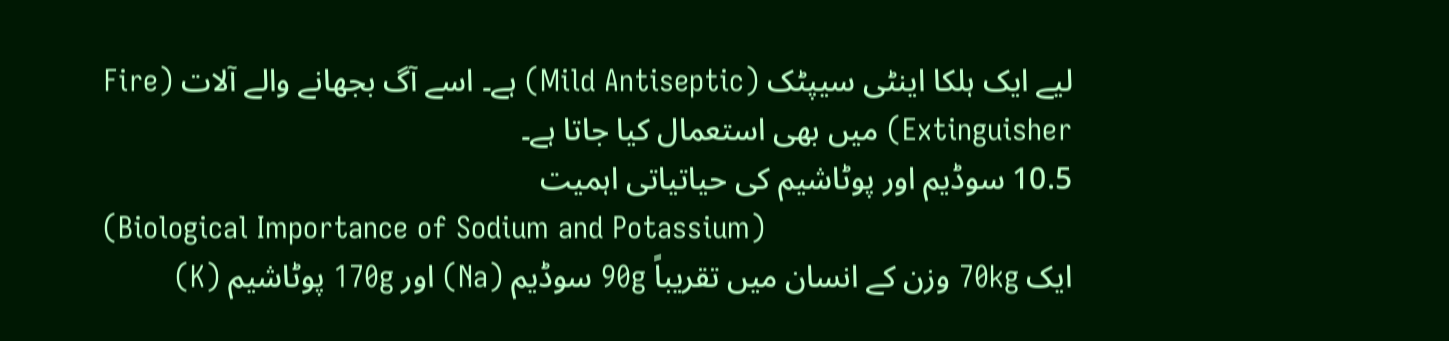لیے ایک ہلکا اینٹی سیپٹک (Mild Antiseptic) ہے۔ اسے آگ بجھانے والے آلات (Fire Extinguisher) میں بھی استعمال کیا جاتا ہے۔
10.5 سوڈیم اور پوٹاشیم کی حیاتیاتی اہمیت
(Biological Importance of Sodium and Potassium)
ایک 70kg وزن کے انسان میں تقریباً 90g سوڈیم (Na) اور 170g پوٹاشیم (K)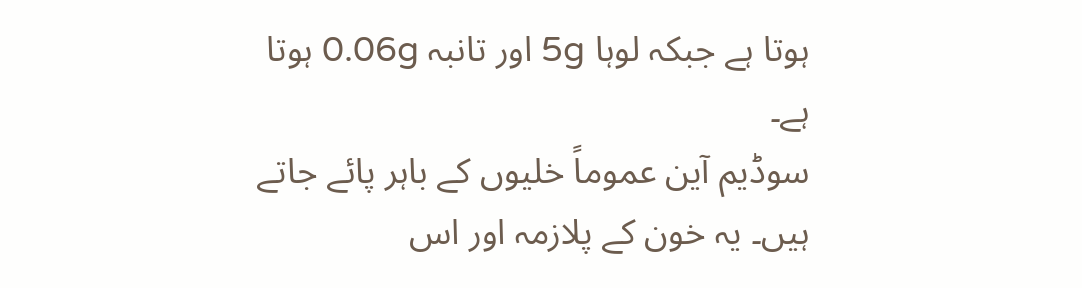ہوتا ہے جبکہ لوہا 5g اور تانبہ 0.06g ہوتا ہے۔
سوڈیم آین عموماً خلیوں کے باہر پائے جاتے ہیں۔ یہ خون کے پلازمہ اور اس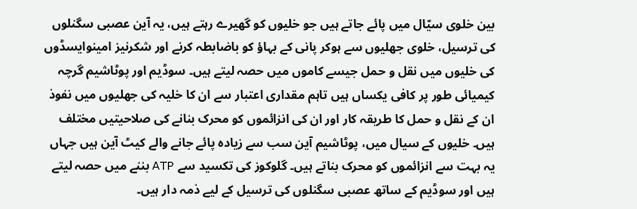بین خلوی سیّال میں پائے جاتے ہیں جو خلیوں کو گھیرے رہتے ہیں، یہ آین عصبی سگنلوں کی ترسیل، خلوی جھلیوں سے ہوکر پانی کے بہاؤ کو باضابطہ کرنے اور شکرنیز امینوایسڈوں کی خلیوں میں نقل و حمل جیسے کاموں میں حصہ لیتے ہیں۔ سوڈیم اور پوٹاشیم گرچہ کیمیائی طور پر کافی یکساں ہیں تاہم مقداری اعتبار سے ان کا خلیہ کی جھلیوں میں نفوذ ان کے نقل و حمل کا طریقہ کار اور ان کی انزائموں کو محرک بنانے کی صلاحیتیں مختلف ہیں۔ خلیوں کے سیال میں، پوٹاشیم آین سب سے زیادہ پائے جانے والے کیٹ آین ہیں جہاں یہ بہت سے انزائموں کو محرک بناتے ہیں۔ گلوکوز کی تکسید سے ATP بننے میں حصہ لیتے ہیں اور سوڈیم کے ساتھ عصبی سگنلوں کی ترسیل کے لیے ذمہ دار ہیں۔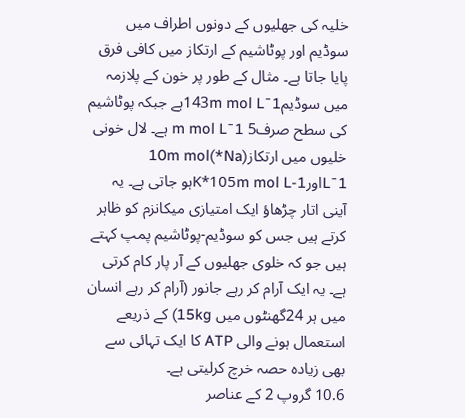خلیہ کی جھلیوں کے دونوں اطراف میں سوڈیم اور پوٹاشیم کے ارتکاز میں کافی فرق پایا جاتا ہے۔ مثال کے طور پر خون کے پلازمہ میں سوڈیم143m mol L¯1ہے جبکہ پوٹاشیم کی سطح صرف5 m mol L¯1 ہے۔ لال خونی خلیوں میں ارتکاز(Na*)10m mol L¯1اورK*105m mol L-1ہو جاتی ہے۔ یہ آینی اتار چڑھاؤ ایک امتیازی میکانزم کو ظاہر کرتے ہیں جس کو سوڈیم-پوٹاشیم پمپ کہتے ہیں جو کہ خلوی جھلیوں کے آر پار کام کرتی ہے۔ یہ ایک آرام کر رہے جانور (آرام کر رہے انسان میں ہر 24گھنٹوں میں 15kg) کے ذریعے استعمال ہونے والی ATP کا ایک تہائی سے بھی زیادہ حصہ خرچ کرلیتی ہے۔
10.6 گروپ 2 کے عناصر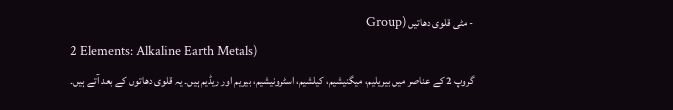- مٹی قلوی دھاتیں (Group
2 Elements: Alkaline Earth Metals)
گروپ 2 کے عناصر میں بیریلیم، میگنیشیم، کیلشیم، اسٹرونیشیم، بیریم اور ریڈیم ہیں۔ یہ قلوی دھاتوں کے بعد آتے ہیں۔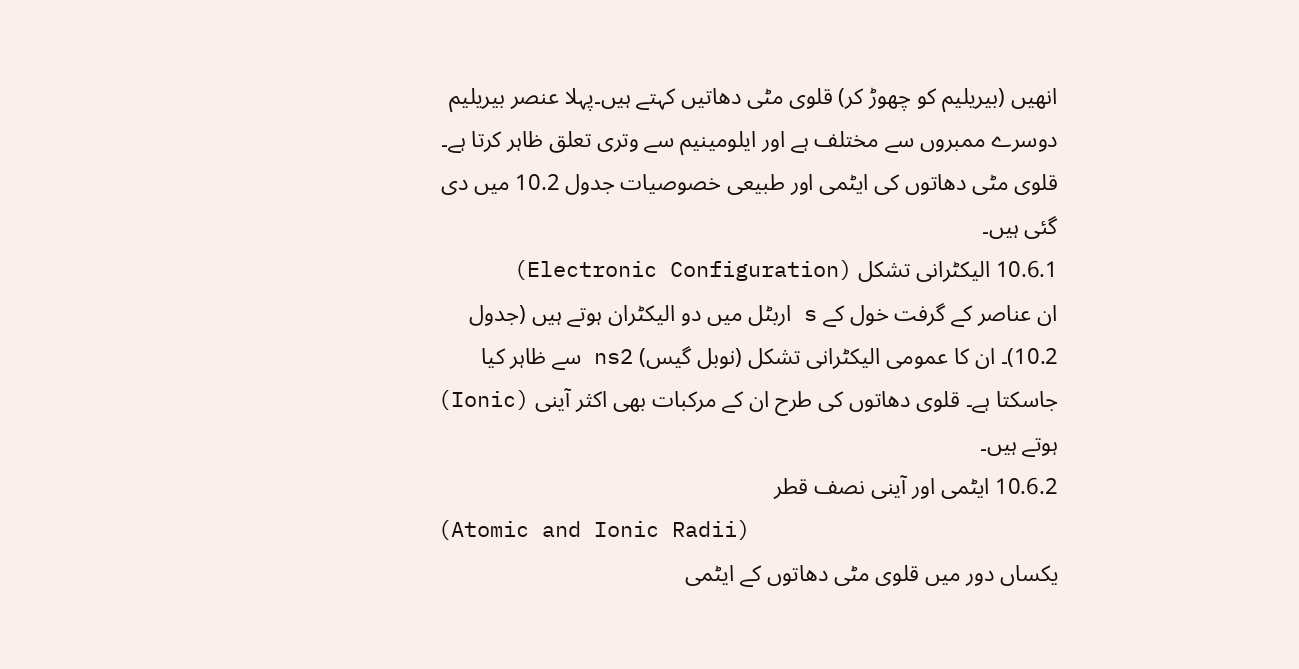انھیں (بیریلیم کو چھوڑ کر) قلوی مٹی دھاتیں کہتے ہیں۔پہلا عنصر بیریلیم دوسرے ممبروں سے مختلف ہے اور ایلومینیم سے وتری تعلق ظاہر کرتا ہے۔ قلوی مٹی دھاتوں کی ایٹمی اور طبیعی خصوصیات جدول 10.2 میں دی گئی ہیں۔
10.6.1 الیکٹرانی تشکل (Electronic Configuration)
ان عناصر کے گرفت خول کے s اربٹل میں دو الیکٹران ہوتے ہیں (جدول 10.2)۔ ان کا عمومی الیکٹرانی تشکل (نوبل گیس) ns2 سے ظاہر کیا جاسکتا ہے۔ قلوی دھاتوں کی طرح ان کے مرکبات بھی اکثر آینی (Ionic) ہوتے ہیں۔
10.6.2 ایٹمی اور آینی نصف قطر
(Atomic and Ionic Radii)
یکساں دور میں قلوی مٹی دھاتوں کے ایٹمی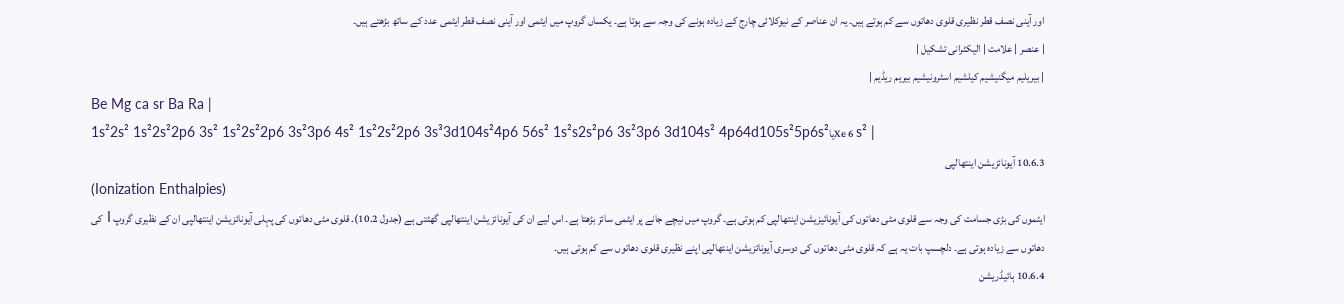اور آینی نصف قطر نظیری قلوی دھاتوں سے کم ہوتے ہیں۔ یہ ان عناصر کے نیوکلائی چارج کے زیادہ ہونے کی وجہ سے ہوتا ہے۔ یکساں گروپ میں ایٹمی اور آینی نصف قطر ایٹمی عدد کے ساتھ بڑھتے ہیں۔
| عنصر | علامت | الیکٹرانی تشکیل |
| بیریلیم میگنیشیم کیلشیم اسٹرونیشیم بیریم ریڈیم |
Be Mg ca sr Ba Ra |
1s²2s² 1s²2s²2p6 3s² 1s²2s²2p6 3s²3p6 4s² 1s²2s²2p6 3s³3d104s²4p6 56s² 1s²s2s²p6 3s²3p6 3d104s² 4p64d105s²5p6s²یاXe 6 s² |
10.6.3 آیونائزیشن اینتھالپی
(Ionization Enthalpies)
ایٹموں کی بڑی جسامت کی وجہ سے قلوی مٹی دھاتوں کی آیونائیزیشن اینتھالپی کم ہوتی ہے۔ گروپ میں نیچے جانے پر ایٹمی سائز بڑھتا ہے۔ اس لیے ان کی آیونائزیشن اینتھالپی گھٹتی ہے (جدول 10.2)۔ قلوی مٹی دھاتوں کی پہلی آیونائزیشن اینتھالپی ان کے نظیری گروپ I کی دھاتوں سے زیادہ ہوتی ہے۔ دلچسپ بات یہ ہے کہ قلوی مٹی دھاتوں کی دوسری آیونائزیشن اینتھالپی اپنے نظیری قلوی دھاتوں سے کم ہوتی ہیں۔
10.6.4 ہائیڈریشن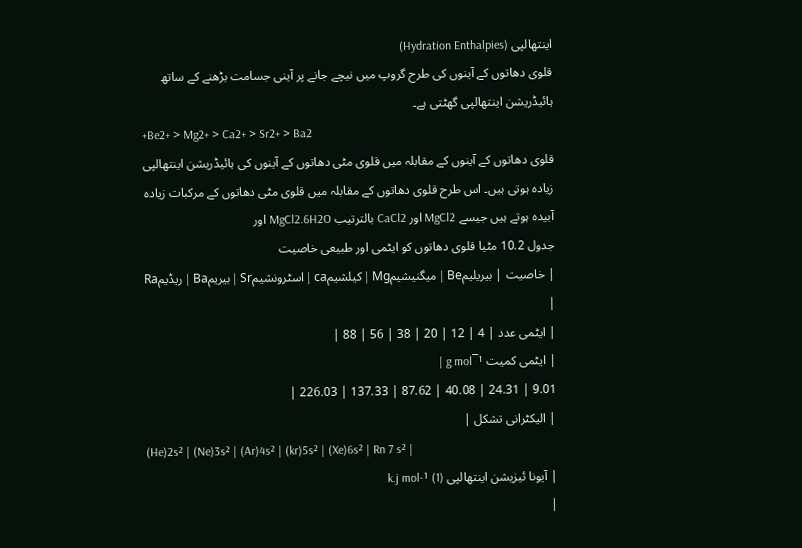اینتھالپی (Hydration Enthalpies)
قلوی دھاتوں کے آینوں کی طرح گروپ میں نیچے جانے پر آینی جسامت بڑھنے کے ساتھ ہائیڈریشن اینتھالپی گھٹتی ہے۔
+Be2+ > Mg2+ > Ca2+ > Sr2+ > Ba2
قلوی دھاتوں کے آینوں کے مقابلہ میں قلوی مٹی دھاتوں کے آینوں کی ہائیڈریشن اینتھالپی زیادہ ہوتی ہیں۔ اس طرح قلوی دھاتوں کے مقابلہ میں قلوی مٹی دھاتوں کے مرکبات زیادہ آبیدہ ہوتے ہیں جیسے MgCl2 اور CaCl2 بالترتیب MgCl2.6H2O اور
جدول 10.2 مٹیا قلوی دھاتوں کو ایٹمی اور طبیعی خاصیت
| خاصیت | بیریلیمBe | میگنیشیمMg | کیلشیمca | اسٹرونشیمSr | بیریمBa | ریڈیمRa |
| ایٹمی عدد | 4 | 12 | 20 | 38 | 56 | 88 |
| ایٹمی کمیت g mol‾¹ |
9.01 | 24.31 | 40.08 | 87.62 | 137.33 | 226.03 |
| الیکٹرانی تشکل |
(He)2s² | (Ne)3s² | (Ar)4s² | (kr)5s² | (Xe)6s² | Rn 7 s² |
| آیونا ئیزیشن اینتھالپی k.j mol-¹ (1)
|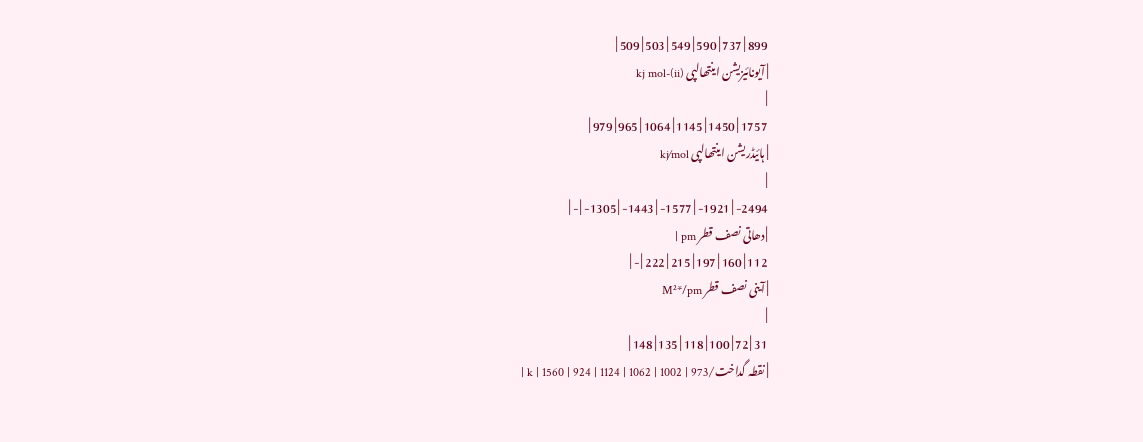899 | 737 | 590 | 549 | 503 | 509 |
| آیونائیزیشن اینتھالپی kj mol-(ii)
|
1757 | 1450 | 1145 | 1064 | 965 | 979 |
| ہائیڈریشن اینتھالپی kj⁄mol
|
2494- | 1921- | 1577- | 1443- | 1305- | - |
| دھاتی نصف قطر pm |
112 | 160 | 197 | 215 | 222 | - |
| آینی نصف قطر M²*/pm
|
31 | 72 | 100 | 118 | 135 | 148 |
| نقطہ گداخت/k | 1560 | 924 | 1124 | 1062 | 1002 | 973 |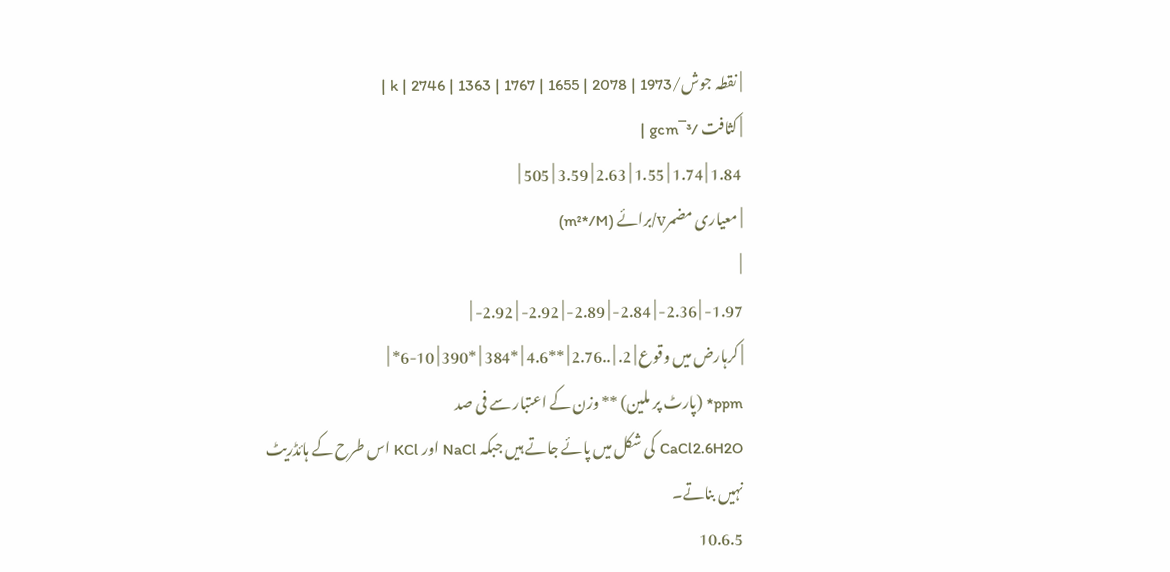| نقطہ جوش/k | 2746 | 1363 | 1767 | 1655 | 2078 | 1973 |
| کثافت /gcm‾³ |
1.84 | 1.74 | 1.55 | 2.63 | 3.59 | 505 |
| معیاری مضمرv/برائے (m²*/M)
|
1.97- | 2.36- | 2.84- | 2.89- | 2.92- | 2.92- |
| کرہارض میں وقوع | 2. | ..2.76 | **4.6 | *384 | *390 | 10-6* |
ppm* (پارٹ پر ملین) ** وزن کے اعتبار سے فی صد
CaCl2.6H2O کی شکل میں پائے جاتے ہیں جبکہ NaCl اور KCl اس طرح کے ہائڈریٹ نہیں بناتے۔
10.6.5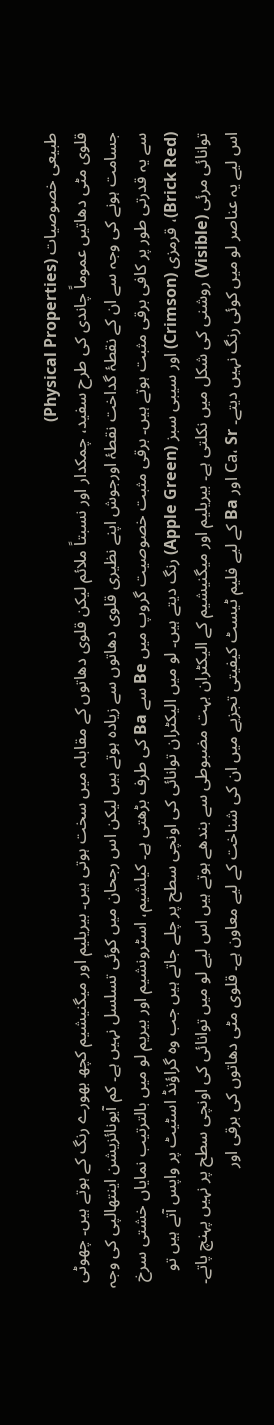طبیعی خصوصیات (Physical Properties)
قلوی مٹی دھاتیں عموماً چاندی کی طرح سفید، چمکدار اور نسبتاً ملائم لیکن قلوی دھاتوں کے مقابلہ میں سخت ہوتی ہیں۔ بیریلیم اور میگنیشیم کچھ بھورے رنگ کے ہوتے ہیں۔ چھوٹی جسامت ہونے کی وجہ سے ان کے نقطۂ گداخت نقطۂ اورجوش اپنے نظیری قلوی دھاتوں سے زیادہ ہوتے ہیں لیکن اس رجحان میں کوئی تسلسل نہیں ہے۔ کم آیونائزیشن اینتھالپی کی وجہ سے یہ قدرتی طور پر کافی برقی مثبت ہوتے ہیں۔ برقی مثبت خصوصیت گروپ میں Be سے Ba کی طرف بڑھتی ہے۔ کیلشیم، اسٹرونشیم اور بیریم لو میں بالترتیب نمایاں خشتی سرخ (Brick Red)، قرمزی (Crimson) اور سیبی سبز (Apple Green) رنگ دیتے ہیں۔ لو میں الیکٹران توانائی کی اونچی سطح پر چلے جاتے ہیں جب وہ گراؤنڈ اسٹیٹ پر واپس آتے ہیں تو توانائی مرئی (Visible) روشنی کی شکل میں نکلتی ہے۔ بیریلیم اور میگنیشیم کے الیکٹران بہت مضبوطی سے بندھے ہوتے ہیں اس لیے لو میں توانائی کی اونچی سطح پر نہیں پہنچ پاتے۔ اس لیے یہ عناصر لو میں کوئی رنگ نہیں دیتے۔ Ca، Sr اور Ba کے لیے فلیم ٹیسٹ کیفیتی تجزیے میں ان کی شناخت کے لیے معاون ہے۔ قلوی مٹی دھاتوں کی برقی اور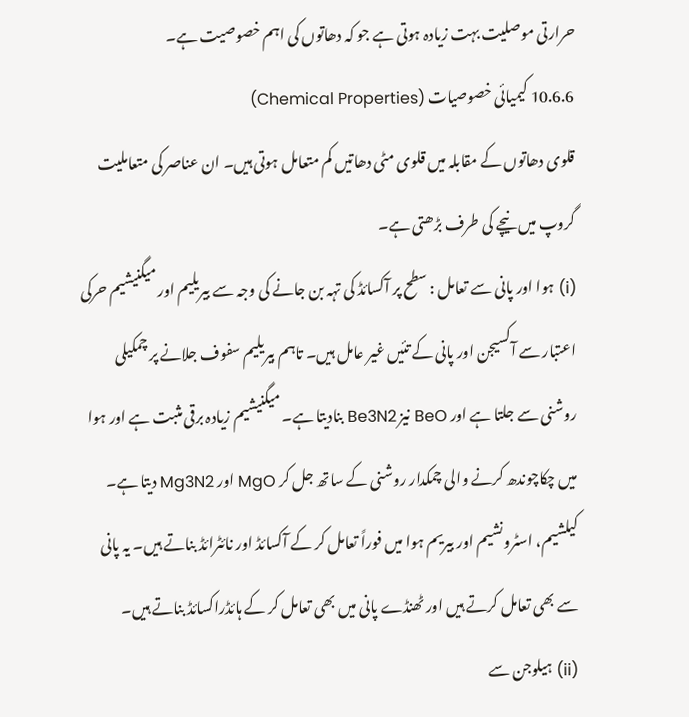حرارتی موصلیت بہت زیادہ ہوتی ہے جو کہ دھاتوں کی اہم خصوصیت ہے۔
10.6.6 کیمیائی خصوصیات (Chemical Properties)
قلوی دھاتوں کے مقابلہ میں قلوی مٹی دھاتیں کم متعامل ہوتی ہیں۔ ان عناصر کی متعاملیت گروپ میں نیچے کی طرف بڑھتی ہے۔
(i) ہوا اور پانی سے تعامل : سطح پر آکسائڈ کی تہہ بن جانے کی وجہ سے بیریلیم اور میگنیشیم حرکی اعتبار سے آکسیجن اور پانی کے تئیں غیر عامل ہیں۔ تاہم بیریلیم سفوف جلانے پر چمکیلی روشنی سے جلتا ہے اور BeO نیز Be3N2 بنادیتا ہے۔ میگنیشیم زیادہ برقی مثبت ہے اور ہوا میں چکاچوندھ کرنے والی چمکدار روشنی کے ساتھ جل کر MgO اور Mg3N2 دیتا ہے۔ کیلشیم، اسٹرونشیم اور بیریم ہوا میں فوراً تعامل کر کے آکسائڈ اور نائٹرائڈ بناتے ہیں۔ یہ پانی سے بھی تعامل کرتے ہیں اور ٹھنڈے پانی میں بھی تعامل کر کے ہائڈراکسائڈ بناتے ہیں۔
(ii) ہیلوجن سے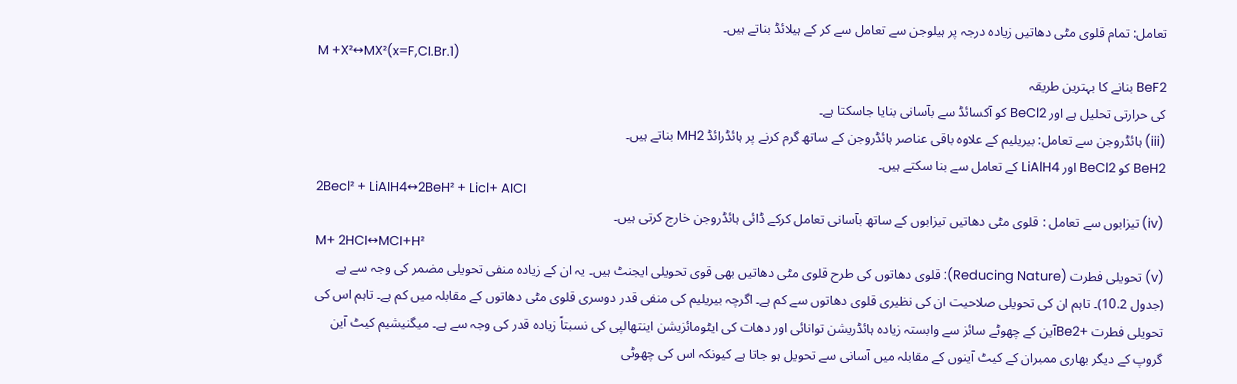تعامل: تمام قلوی مٹی دھاتیں زیادہ درجہ پر ہیلوجن سے تعامل سے کر کے ہیلائڈ بناتے ہیں۔
M +X²↔MX²(x=F,CI.Br.1)
BeF2 بنانے کا بہترین طریقہ
کی حرارتی تحلیل ہے اور BeCl2 کو آکسائڈ سے بآسانی بنایا جاسکتا ہے۔
(iii) ہائڈروجن سے تعامل: بیریلیم کے علاوہ باقی عناصر ہائڈروجن کے ساتھ گرم کرنے پر ہائڈرائڈ MH2 بناتے ہیں۔
BeH2 کو BeCl2 اور LiAlH4 کے تعامل سے بنا سکتے ہیں۔
2Becl² + LiAIH4↔2BeH² + Licl+ AICI
(iv) تیزابوں سے تعامل : قلوی مٹی دھاتیں تیزابوں کے ساتھ بآسانی تعامل کرکے ڈائی ہائڈروجن خارج کرتی ہیں۔
M+ 2HCI↔MCI+H²
(v) تحویلی فطرت (Reducing Nature): قلوی دھاتوں کی طرح قلوی مٹی دھاتیں بھی قوی تحویلی ایجنٹ ہیں۔ یہ ان کے زیادہ منفی تحویلی مضمر کی وجہ سے ہے (جدول 10.2)۔ تاہم ان کی تحویلی صلاحیت ان کی نظیری قلوی دھاتوں سے کم ہے۔ اگرچہ بیریلیم کی منفی قدر دوسری قلوی مٹی دھاتوں کے مقابلہ میں کم ہے۔ تاہم اس کی تحویلی فطرت +Be2آین کے چھوٹے سائز سے وابستہ زیادہ ہائڈریشن توانائی اور دھات کی ایٹومائزیشن اینتھالپی کی نسبتاً زیادہ قدر کی وجہ سے ہے۔ میگنیشیم کیٹ آین گروپ کے دیگر بھاری ممبران کے کیٹ آینوں کے مقابلہ میں آسانی سے تحویل ہو جاتا ہے کیونکہ اس کی چھوٹی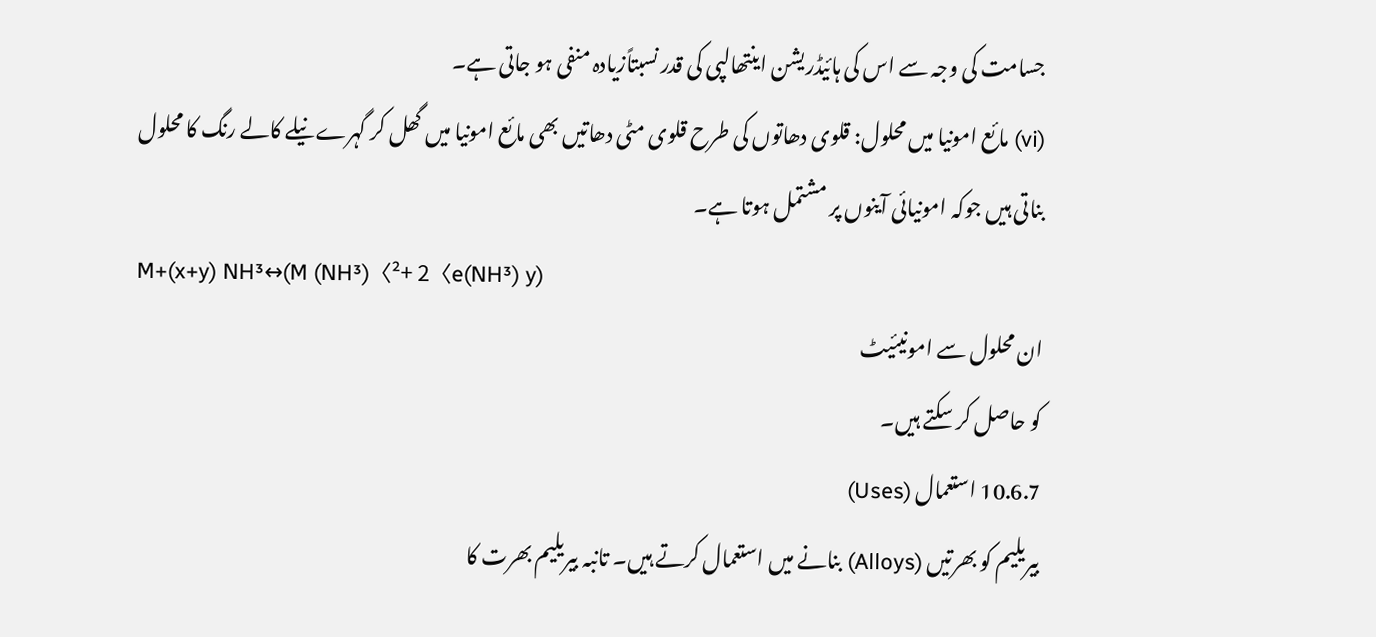جسامت کی وجہ سے اس کی ہائیڈریشن اینتھالپی کی قدر نسبتاًزیادہ منفی ہو جاتی ہے۔
(vi) مائع امونیا میں محلول: قلوی دھاتوں کی طرح قلوی مٹی دھاتیں بھی مائع امونیا میں گھل کر گہرے نیلے کالے رنگ کا محلول بناتی ہیں جوکہ امونیائی آینوں پر مشتمل ہوتا ہے۔
M+(x+y) NH³↔(M (NH³)〈²+ 2〈e(NH³) y)
ان محلول سے امونیئیٹ
کو حاصل کر سکتے ہیں۔
10.6.7 استعمال (Uses)
بیریلیم کو بھرتیں (Alloys) بنانے میں استعمال کرتے ہیں۔ تانبہ بیریلیم بھرت کا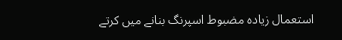استعمال زیادہ مضبوط اسپرنگ بنانے میں کرتے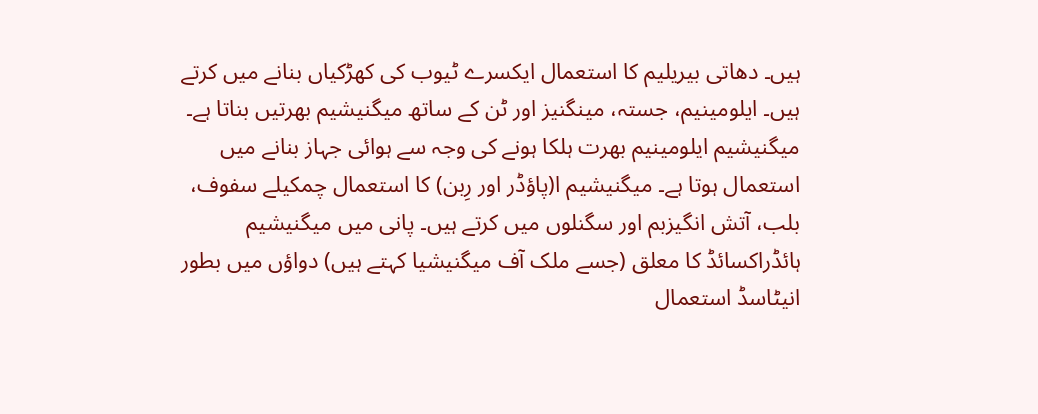ہیں۔ دھاتی بیریلیم کا استعمال ایکسرے ٹیوب کی کھڑکیاں بنانے میں کرتے ہیں۔ ایلومینیم، جستہ، مینگنیز اور ٹن کے ساتھ میگنیشیم بھرتیں بناتا ہے۔ میگنیشیم ایلومینیم بھرت ہلکا ہونے کی وجہ سے ہوائی جہاز بنانے میں استعمال ہوتا ہے۔ میگنیشیم ا(پاؤڈر اور رِبن) کا استعمال چمکیلے سفوف، بلب، آتش انگیزبم اور سگنلوں میں کرتے ہیں۔ پانی میں میگنیشیم ہائڈراکسائڈ کا معلق (جسے ملک آف میگنیشیا کہتے ہیں) دواؤں میں بطور انیٹاسڈ استعمال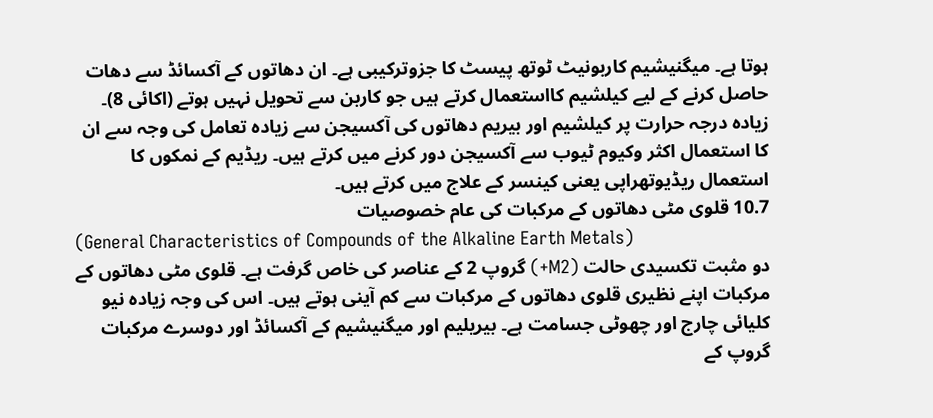ہوتا ہے۔ میگنیشیم کاربونیٹ ٹوتھ پیسٹ کا جزوترکیبی ہے۔ ان دھاتوں کے آکسائڈ سے دھات حاصل کرنے کے لیے کیلشیم کااستعمال کرتے ہیں جو کاربن سے تحویل نہیں ہوتے (اکائی 8)۔ زیادہ درجہ حرارت پر کیلشیم اور بیریم دھاتوں کی آکسیجن سے زیادہ تعامل کی وجہ سے ان کا استعمال اکثر وکیوم ٹیوب سے آکسیجن دور کرنے میں کرتے ہیں۔ ریڈیم کے نمکوں کا استعمال ریڈیوتھراپی یعنی کینسر کے علاج میں کرتے ہیں۔
10.7 قلوی مٹی دھاتوں کے مرکبات کی عام خصوصیات
(General Characteristics of Compounds of the Alkaline Earth Metals)
دو مثبت تکسیدی حالت (M2+) گروپ 2 کے عناصر کی خاص گرفت ہے۔ قلوی مٹی دھاتوں کے مرکبات اپنے نظیری قلوی دھاتوں کے مرکبات سے کم آینی ہوتے ہیں۔ اس کی وجہ زیادہ نیو کلیائی چارج اور چھوٹی جسامت ہے۔ بیریلیم اور میگنیشیم کے آکسائڈ اور دوسرے مرکبات گروپ کے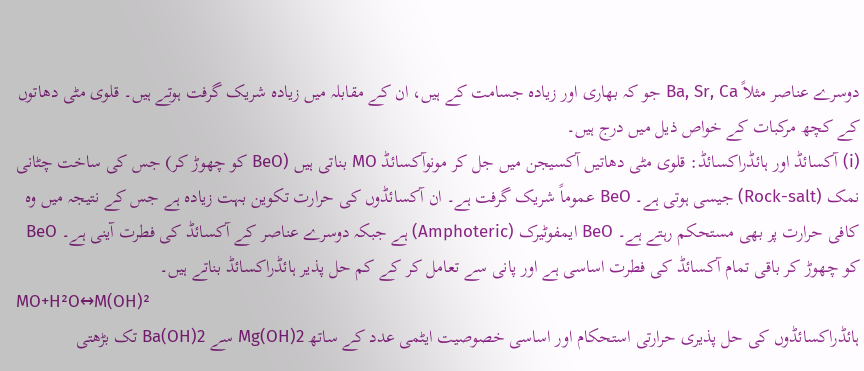دوسرے عناصر مثلاً Ba, Sr, Ca جو کہ بھاری اور زیادہ جسامت کے ہیں، ان کے مقابلہ میں زیادہ شریک گرفت ہوتے ہیں۔ قلوی مٹی دھاتوں کے کچھ مرکبات کے خواص ذیل میں درج ہیں۔
(i) آکسائڈ اور ہائڈراکسائڈ: قلوی مٹی دھاتیں آکسیجن میں جل کر مونوآکسائڈ MO بناتی ہیں (BeO کو چھوڑ کر) جس کی ساخت چٹانی نمک (Rock-salt) جیسی ہوتی ہے۔ BeO عموماً شریک گرفت ہے۔ ان آکسائڈوں کی حرارت تکوین بہت زیادہ ہے جس کے نتیجہ میں وہ کافی حرارت پر بھی مستحکم رہتے ہے۔ BeO ایمفوٹیرک (Amphoteric) ہے جبکہ دوسرے عناصر کے آکسائڈ کی فطرت آینی ہے۔ BeO کو چھوڑ کر باقی تمام آکسائڈ کی فطرت اساسی ہے اور پانی سے تعامل کر کے کم حل پذیر ہائڈراکسائڈ بناتے ہیں۔
MO+H²O↔M(OH)²
ہائڈراکسائڈوں کی حل پذیری حرارتی استحکام اور اساسی خصوصیت ایٹمی عدد کے ساتھ Mg(OH)2 سے Ba(OH)2 تک بڑھتی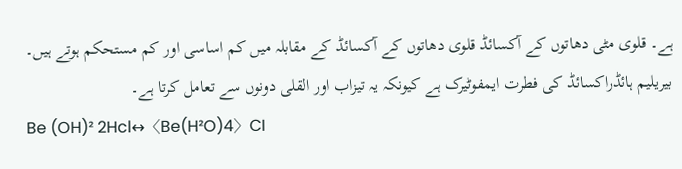ہے۔ قلوی مٹی دھاتوں کے آکسائڈ قلوی دھاتوں کے آکسائڈ کے مقابلہ میں کم اساسی اور کم مستحکم ہوتے ہیں۔ بیریلیم ہائڈراکسائڈ کی فطرت ایمفوٹیرک ہے کیونکہ یہ تیزاب اور القلی دونوں سے تعامل کرتا ہے۔
Be (OH)² 2Hcl↔〈Be(H²O)4〉CI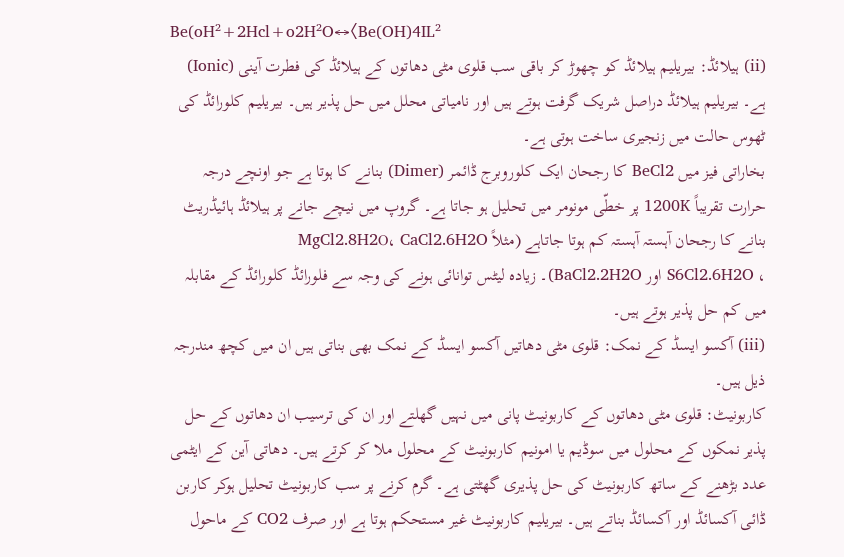Be(oH²+2Hcl+o2H²O↔〈Be(OH)4IL²
(ii) ہیلائڈ: بیریلیم ہیلائڈ کو چھوڑ کر باقی سب قلوی مٹی دھاتوں کے ہیلائڈ کی فطرت آینی (Ionic) ہے۔ بیریلیم ہیلائڈ دراصل شریک گرفت ہوتے ہیں اور نامیاتی محلل میں حل پذیر ہیں۔ بیریلیم کلورائڈ کی ٹھوس حالت میں زنجیری ساخت ہوتی ہے۔
بخاراتی فیز میں BeCl2 کا رجحان ایک کلوروبرج ڈائمر (Dimer) بنانے کا ہوتا ہے جو اونچے درجہ حرارت تقریباً 1200K پر خطّی مونومر میں تحلیل ہو جاتا ہے۔ گروپ میں نیچے جانے پر ہیلائڈ ہائیڈریٹ بنانے کا رجحان آہستہ آہستہ کم ہوتا جاتاہے (مثلاً MgCl2.8H2O، CaCl2.6H2O
، S6Cl2.6H2O اور BaCl2.2H2O)۔ زیادہ لیٹس توانائی ہونے کی وجہ سے فلورائڈ کلورائڈ کے مقابلہ میں کم حل پذیر ہوتے ہیں۔
(iii) آکسو ایسڈ کے نمک: قلوی مٹی دھاتیں آکسو ایسڈ کے نمک بھی بناتی ہیں ان میں کچھ مندرجہ ذیل ہیں۔
کاربونیٹ: قلوی مٹی دھاتوں کے کاربونیٹ پانی میں نہیں گھلتے اور ان کی ترسیب ان دھاتوں کے حل پذیر نمکوں کے محلول میں سوڈیم یا امونیم کاربونیٹ کے محلول ملا کر کرتے ہیں۔ دھاتی آین کے ایٹمی عدد بڑھنے کے ساتھ کاربونیٹ کی حل پذیری گھٹتی ہے۔ گرم کرنے پر سب کاربونیٹ تحلیل ہوکر کاربن ڈائی آکسائڈ اور آکسائڈ بناتے ہیں۔ بیریلیم کاربونیٹ غیر مستحکم ہوتا ہے اور صرف CO2 کے ماحول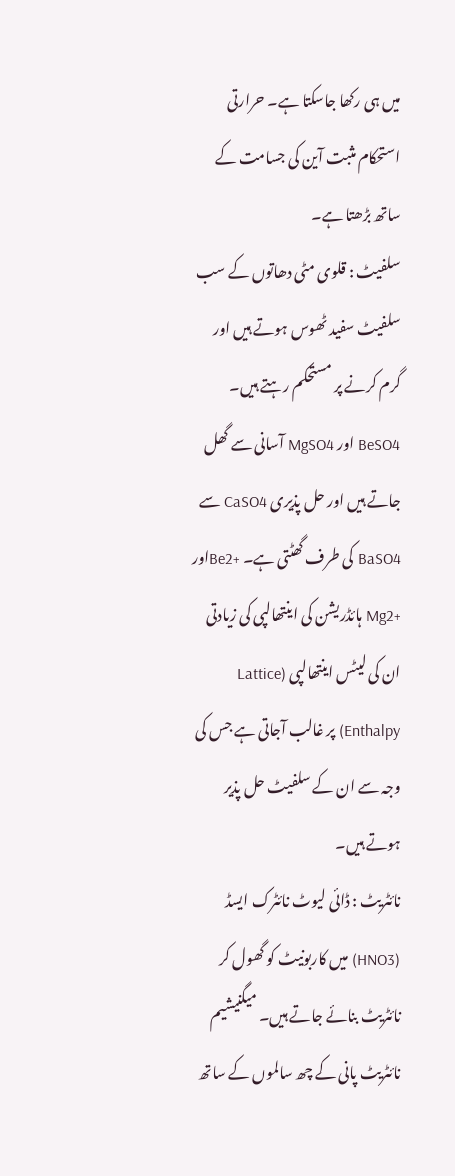میں ہی رکھا جاسکتا ہے۔ حرارتی استحکام مثبت آین کی جسامت کے ساتھ بڑھتا ہے۔
سلفیٹ : قلوی مٹی دھاتوں کے سب سلفیٹ سفید ٹھوس ہوتے ہیں اور گرم کرنے پر مستحکم رہتے ہیں۔ BeSO4 اور MgSO4 آسانی سے گھل جاتے ہیں اور حل پذیری CaSO4 سے BaSO4 کی طرف گھٹتی ہے۔ +Be2اور +Mg2 ہائڈریشن کی اینتھالپی کی زیادتی ان کی لیٹس اینتھالپی (Lattice Enthalpy) پر غالب آجاتی ہے جس کی وجہ سے ان کے سلفیٹ حل پذیر ہوتے ہیں۔
نائٹریٹ : ڈائی لیوٹ نائٹرک ایسڈ (HNO3) میں کاربونیٹ کو گھول کر نائٹریٹ بنائے جاتے ہیں۔ میگنیشیم نائٹریٹ پانی کے چھ سالموں کے ساتھ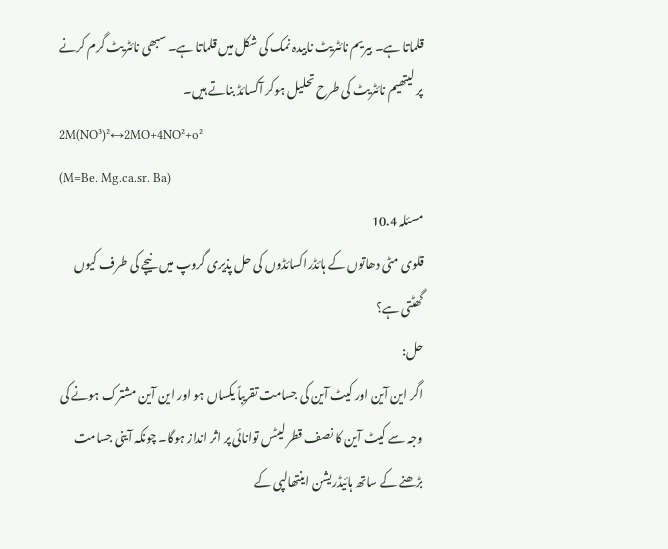قلماتا ہے۔ بیریم نائٹریٹ نابیدہ نمک کی شکل میں قلماتا ہے۔ سبھی نائٹریٹ گرم کرنے پر لیتھیم نائٹریٹ کی طرح تحلیل ہوکر آکسائڈ بناتے ہیں۔
2M(NO³)²↔2MO+4NO²+o²
(M=Be. Mg.ca.sr. Ba)
مسئلہ 10.4
قلوی مٹی دھاتوں کے ہائڈراکسائڈوں کی حل پذیری گروپ میں نیچے کی طرف کیوں گھٹتی ہے؟
حل:
اگر این آین اور کیٹ آین کی جسامت تقریباً یکساں ہو اور این آین مشترک ہونے کی وجہ سے کیٹ آین کا نصف قطر لیٹس توانائی پر اثر انداز ہوگا۔ چونکہ آینی جسامت بڑھنے کے ساتھ ہائیڈریشن اینتھالپی کے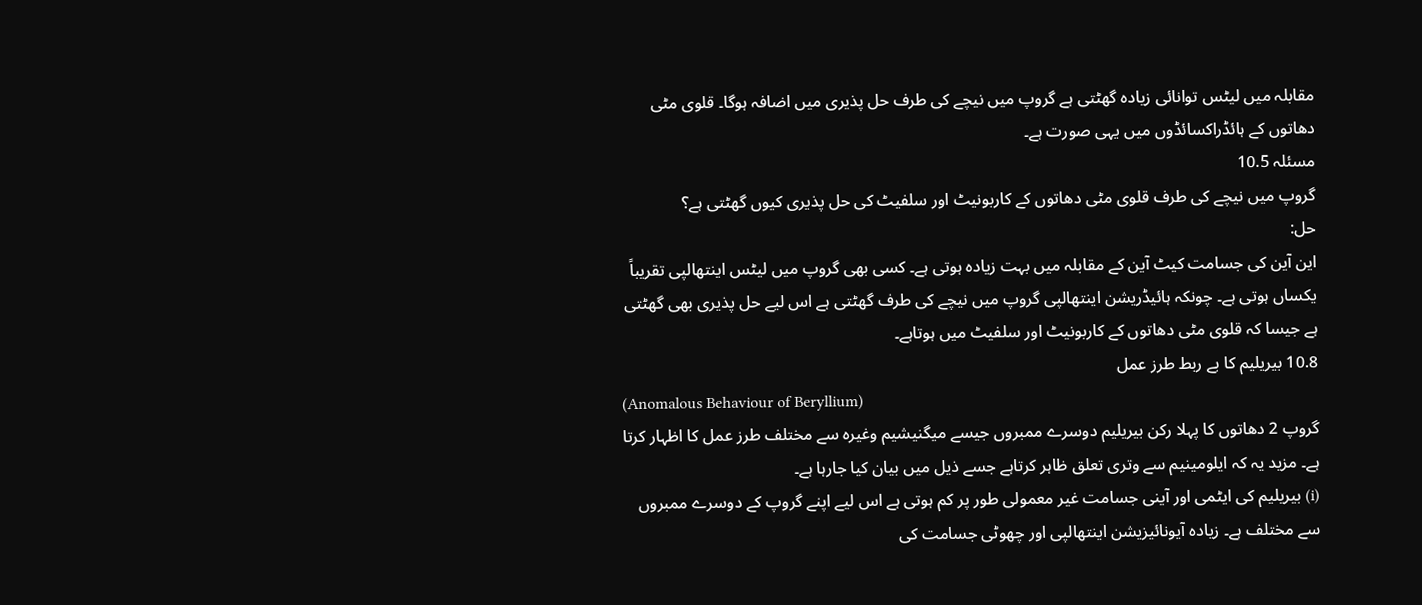مقابلہ میں لیٹس توانائی زیادہ گھٹتی ہے گروپ میں نیچے کی طرف حل پذیری میں اضافہ ہوگا۔ قلوی مٹی دھاتوں کے ہائڈراکسائڈوں میں یہی صورت ہے۔
مسئلہ 10.5
گروپ میں نیچے کی طرف قلوی مٹی دھاتوں کے کاربونیٹ اور سلفیٹ کی حل پذیری کیوں گھٹتی ہے؟
حل:
این آین کی جسامت کیٹ آین کے مقابلہ میں بہت زیادہ ہوتی ہے۔ کسی بھی گروپ میں لیٹس اینتھالپی تقریباً یکساں ہوتی ہے۔ چونکہ ہائیڈریشن اینتھالپی گروپ میں نیچے کی طرف گھٹتی ہے اس لیے حل پذیری بھی گھٹتی ہے جیسا کہ قلوی مٹی دھاتوں کے کاربونیٹ اور سلفیٹ میں ہوتاہے۔
10.8 بیریلیم کا بے ربط طرز عمل
(Anomalous Behaviour of Beryllium)
گروپ 2 دھاتوں کا پہلا رکن بیریلیم دوسرے ممبروں جیسے میگنیشیم وغیرہ سے مختلف طرز عمل کا اظہار کرتا ہے۔ مزید یہ کہ ایلومینیم سے وتری تعلق ظاہر کرتاہے جسے ذیل میں بیان کیا جارہا ہے۔
(i) بیریلیم کی ایٹمی اور آینی جسامت غیر معمولی طور پر کم ہوتی ہے اس لیے اپنے گروپ کے دوسرے ممبروں سے مختلف ہے۔ زیادہ آیونائیزیشن اینتھالپی اور چھوٹی جسامت کی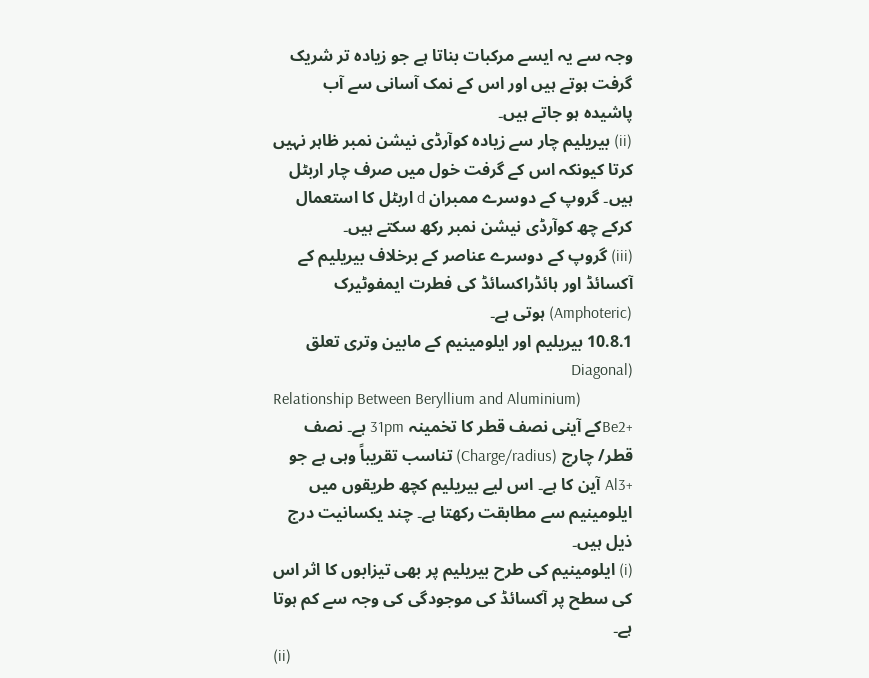وجہ سے یہ ایسے مرکبات بناتا ہے جو زیادہ تر شریک گرفت ہوتے ہیں اور اس کے نمک آسانی سے آب پاشیدہ ہو جاتے ہیں۔
(ii) بیریلیم چار سے زیادہ کوآرڈی نیشن نمبر ظاہر نہیں کرتا کیونکہ اس کے گرفت خول میں صرف چار اربٹل ہیں۔ گروپ کے دوسرے ممبران d اربٹل کا استعمال کرکے چھ کوآرڈی نیشن نمبر رکھ سکتے ہیں۔
(iii) گروپ کے دوسرے عناصر کے برخلاف بیریلیم کے آکسائڈ اور ہائڈراکسائڈ کی فطرت ایمفوٹیرک (Amphoteric) ہوتی ہے۔
10.8.1 بیریلیم اور ایلومینیم کے مابین وتری تعلق (Diagonal
Relationship Between Beryllium and Aluminium)
+Be2کے آینی نصف قطر کا تخمینہ 31pm ہے۔ نصف قطر/ چارج (Charge/radius) تناسب تقریباً وہی ہے جو +Al3 آین کا ہے۔ اس لیے بیریلیم کچھ طریقوں میں ایلومینیم سے مطابقت رکھتا ہے۔ چند یکسانیت درج ذیل ہیں۔
(i) ایلومینیم کی طرح بیریلیم پر بھی تیزابوں کا اثر اس کی سطح پر آکسائڈ کی موجودگی کی وجہ سے کم ہوتا ہے۔
(ii)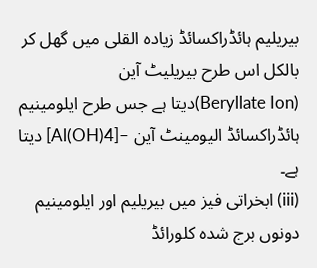بیریلیم ہائڈراکسائڈ زیادہ القلی میں گھل کر بالکل اس طرح بیریلیٹ آین
(Beryllate Ion)دیتا ہے جس طرح ایلومینیم ہائڈراکسائڈ الیومینٹ آین –[Al(OH)4] دیتا ہے۔
(iii) ابخراتی فیز میں بیریلیم اور ایلومینیم دونوں برج شدہ کلورائڈ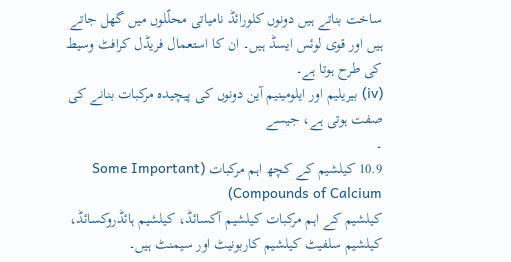ساخت بناتے ہیں دونوں کلورائڈ نامیاتی محلّلوں میں گھل جاتے ہیں اور قوی لوئس ایسڈ ہیں۔ ان کا استعمال فریڈل کرافٹ وسیط کی طرح ہوتا ہے۔
(iv) بیریلیم اور ایلومینیم آین دونوں کی پیچیدہ مرکبات بنانے کی صفت ہوتی ہے، جیسے
۔
10.9 کیلشیم کے کچھ اہم مرکبات (Some Important Compounds of Calcium)
کیلشیم کے اہم مرکبات کیلشیم آکسائڈ، کیلشیم ہائڈروکسائڈ، کیلشیم سلفیٹ کیلشیم کاربونیٹ اور سیمنٹ ہیں۔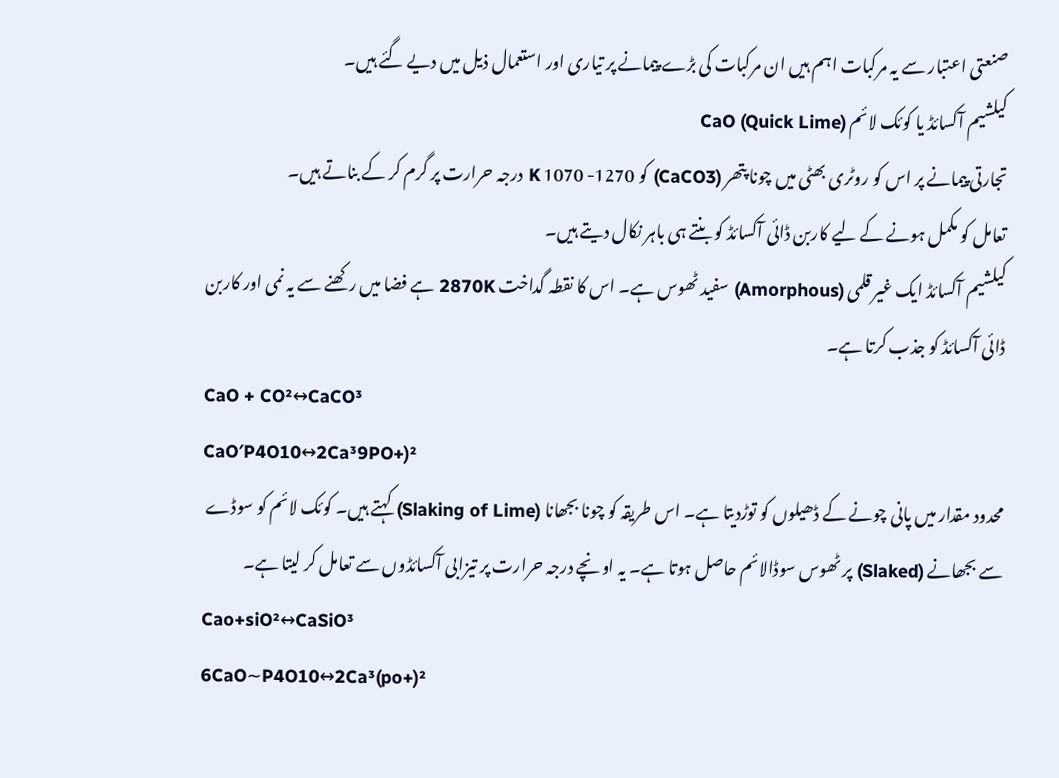صنعتی اعتبار سے یہ مرکبات اہم ہیں ان مرکبات کی بڑے پیمانے پر تیاری اور استعمال ذیل میں دیے گئے ہیں۔
کیلشیم آکسائڈ یا کوئک لائم (CaO (Quick Lime
تجارتی پیمانے پر اس کو روٹری بھٹی میں چونا پتھر (CaCO3) کو 1270- 1070 K درجہ حرارت پر گرم کر کے بناتے ہیں۔
تعامل کو مکمل ہونے کے لیے کاربن ڈائی آکسائڈ کو بنتے ہی باہر نکال دیتے ہیں۔
کیلشیم آکسائڈ ایک غیر قلمی (Amorphous) سفید ٹھوس ہے۔ اس کا نقطہ گداخت 2870K ہے فضا میں رکھنے سے یہ نمی اور کاربن ڈائی آکسائڈ کو جذب کرتا ہے۔
CaO + CO²↔CaCO³
CaO′P4O10↔2Ca³9PO+)²
محدود مقدار میں پانی چونے کے ڈھیلوں کو توڑدیتا ہے۔ اس طریقہ کو چونا بجھانا (Slaking of Lime) کہتے ہیں۔ کوئک لائم کو سوڈے سے بجھانے (Slaked) پر ٹھوس سوڈالائم حاصل ہوتا ہے۔ یہ اونچے درجہ حرارت پر تیزابی آکسائڈوں سے تعامل کر لیتا ہے۔
Cao+siO²↔CaSiO³
6CaO∼P4O10↔2Ca³(po+)²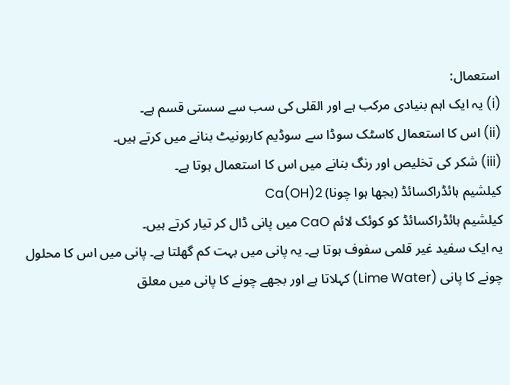استعمال:
(i) یہ ایک اہم بنیادی مرکب ہے اور القلی کی سب سے سستی قسم ہے۔
(ii) اس کا استعمال کاسٹک سوڈا سے سوڈیم کاربونیٹ بنانے میں کرتے ہیں۔
(iii) شکر کی تخلیص اور رنگ بنانے میں اس کا استعمال ہوتا ہے۔
کیلشیم ہائڈراکسائڈ (بجھا ہوا چونا) Ca(OH)2
کیلشیم ہائڈراکسائڈ کو کوئک لائم CaO میں پانی ڈال کر تیار کرتے ہیں۔
یہ ایک سفید غیر قلمی سفوف ہوتا ہے۔ یہ پانی میں بہت کم گھلتا ہے۔ پانی میں اس کا محلول چونے کا پانی (Lime Water) کہلاتا ہے اور بجھے چونے کا پانی میں معلق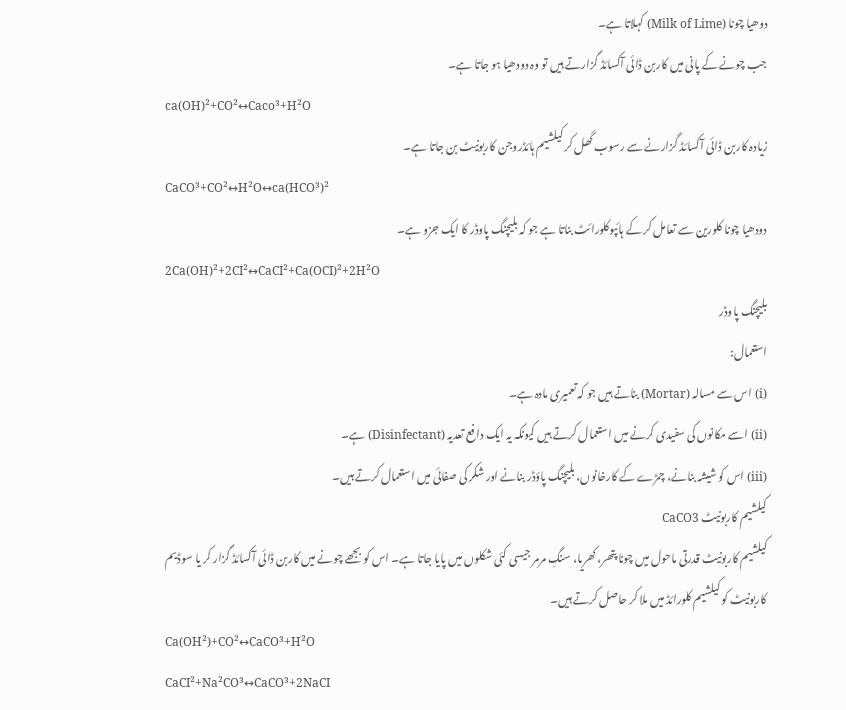دوھیا چونا (Milk of Lime) کہلاتا ہے۔
جب چونے کے پانی میں کاربن ڈائی آکسائڈ گزارتے ہیں تو وہ دودھیا ہو جاتا ہے۔
ca(OH)²+CO²↔Caco³+H²O
زیادہ کاربن ڈائی آکسائڈ گزارنے سے رسوب گھل کر کیلشیم ہائڈروجن کاربونیٹ بن جاتا ہے۔
CaCO³+CO²↔H²O↔ca(HCO³)²
دودھیا چونا کلورین سے تعامل کر کے ہائپوکلورائٹ بناتا ہے جو کہ بلیچنگ پاوڈر کا ایک جزو ہے۔
2Ca(OH)²+2CI²↔CaCI²+Ca(OCI)²+2H²O
بلیچنگ پاوڈر
استعمال:
(i) اس سے مسالہ (Mortar) بناتے ہیں جو کہ تعمیری مادہ ہے۔
(ii) اسے مکانوں کی سفیدی کرنے میں استعمال کرتے ہیں کیونکہ یہ ایک دافع تعدیہ (Disinfectant) ہے۔
(iii) اس کو شیشہ بنانے، چمڑے کے کارخانوں، بلیچنگ پاؤڈر بنانے اور شکر کی صفائی میں استعمال کرتے ہیں۔
کیلشیم کاربونیٹ CaCO3
کیلشیم کاربونیٹ قدرتی ماحول میں چونا پتھر، کھریا، سنگِ مرمر جیسی کئی شکلوں میں پایا جاتا ہے۔ اس کو بجھے چونے میں کاربن ڈائی آکسائڈ گزار کر یا سوڈیم کاربونیٹ کو کیلشیم کلورائڈ میں ملا کر حاصل کرتے ہیں۔
Ca(OH²)+CO²↔CaCO³+H²O
CaCI²+Na²CO³↔CaCO³+2NaCI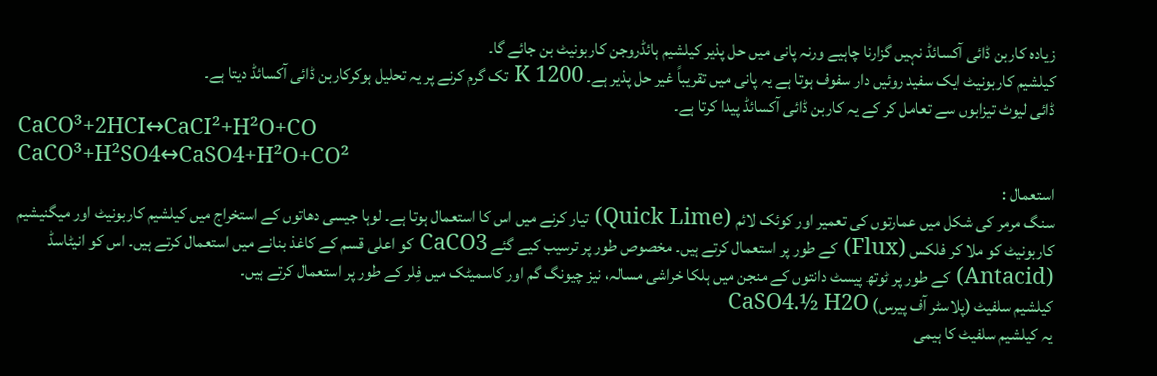زیادہ کاربن ڈائی آکسائڈ نہیں گزارنا چاہیے ورنہ پانی میں حل پذیر کیلشیم ہائڈروجن کاربونیٹ بن جائے گا۔
کیلشیم کاربونیٹ ایک سفید روئیں دار سفوف ہوتا ہے یہ پانی میں تقریباً غیر حل پذیر ہے۔ K 1200 تک گرم کرنے پر یہ تحلیل ہوکرکاربن ڈائی آکسائڈ دیتا ہے۔
ڈائی لیوٹ تیزابوں سے تعامل کر کے یہ کاربن ڈائی آکسائڈ پیدا کرتا ہے۔
CaCO³+2HCI↔CaCI²+H²O+CO
CaCO³+H²SO4↔CaSO4+H²O+CO²
استعمال :
سنگ مرمر کی شکل میں عمارتوں کی تعمیر اور کوئک لائم (Quick Lime) تیار کرنے میں اس کا استعمال ہوتا ہے۔ لوہا جیسی دھاتوں کے استخراج میں کیلشیم کاربونیٹ اور میگنیشیم کاربونیٹ کو ملا کر فلکس (Flux) کے طور پر استعمال کرتے ہیں۔ مخصوص طور پر ترسیب کیے گئے CaCO3 کو اعلی قسم کے کاغذ بنانے میں استعمال کرتے ہیں۔ اس کو انیٹاسڈ (Antacid) کے طور پر ٹوتھ پیسٹ دانتوں کے منجن میں ہلکا خراشی مسالہ، نیز چیونگ گم اور کاسمیٹک میں فِلر کے طور پر استعمال کرتے ہیں۔
کیلشیم سلفیٹ (پلاسٹر آف پیرس) CaSO4.½ H2O
یہ کیلشیم سلفیٹ کا ہیمی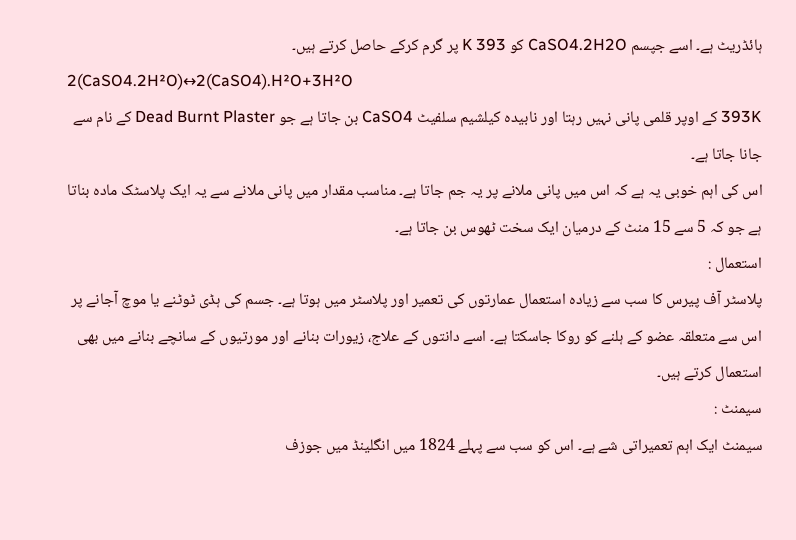ہائڈریٹ ہے۔ اسے جپسم CaSO4.2H2O کو K 393 پر گرم کرکے حاصل کرتے ہیں۔
2(CaSO4.2H²O)↔2(CaSO4).H²O+3H²O
393K کے اوپر قلمی پانی نہیں رہتا اور نابیدہ کیلشیم سلفیٹ CaSO4 بن جاتا ہے جو Dead Burnt Plaster کے نام سے جانا جاتا ہے۔
اس کی اہم خوبی یہ ہے کہ اس میں پانی ملانے پر یہ جم جاتا ہے۔ مناسب مقدار میں پانی ملانے سے یہ ایک پلاسٹک مادہ بناتا ہے جو کہ 5 سے 15 منٹ کے درمیان ایک سخت ٹھوس بن جاتا ہے۔
استعمال :
پلاسٹر آف پیرس کا سب سے زیادہ استعمال عمارتوں کی تعمیر اور پلاسٹر میں ہوتا ہے۔ جسم کی ہڈی ٹوٹنے یا موچ آجانے پر اس سے متعلقہ عضو کے ہلنے کو روکا جاسکتا ہے۔ اسے دانتوں کے علاج، زیورات بنانے اور مورتیوں کے سانچے بنانے میں بھی استعمال کرتے ہیں۔
سیمنٹ :
سیمنٹ ایک اہم تعمیراتی شے ہے۔ اس کو سب سے پہلے 1824 میں انگلینڈ میں جوزف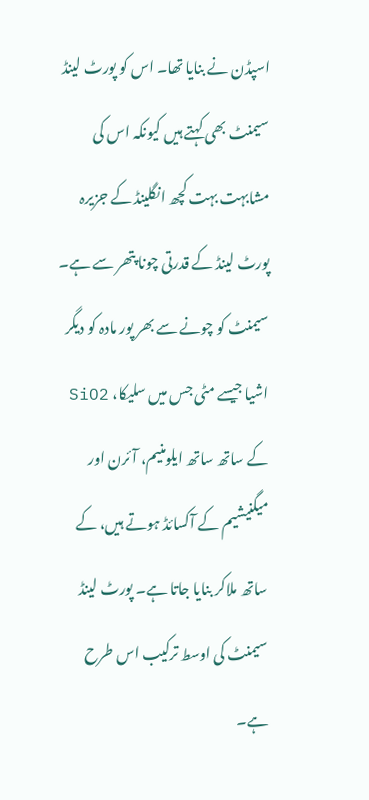اسپڈن نے بنایا تھا۔ اس کو پورٹ لینڈ سیمنٹ بھی کہتے ہیں کیونکہ اس کی مشابہت بہت کچھ انگلینڈ کے جزیرہ پورٹ لینڈ کے قدرتی چونا پتھر سے ہے۔
سیمنٹ کو چونے سے بھر پور مادہ کو دیگر اشیا جیسے مٹی جس میں سلیکا، SiO2 کے ساتھ ساتھ ایلومنیم، آئرن اور میگنیشیم کے آکسائڈ ہوتے ہیں، کے ساتھ ملاکر بنایا جاتا ہے۔ پورٹ لینڈ سیمنٹ کی اوسط ترکیب اس طرح ہے۔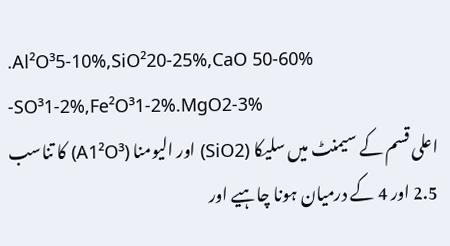.Al²O³5-10%,SiO²20-25%,CaO 50-60%
-SO³1-2%,Fe²O³1-2%.MgO2-3%
اعلی قسم کے سیمنٹ میں سلیکا (SiO2) اور الیومنا (A1²O³) کا تناسب 2.5 اور 4 کے درمیان ہونا چاہیے اور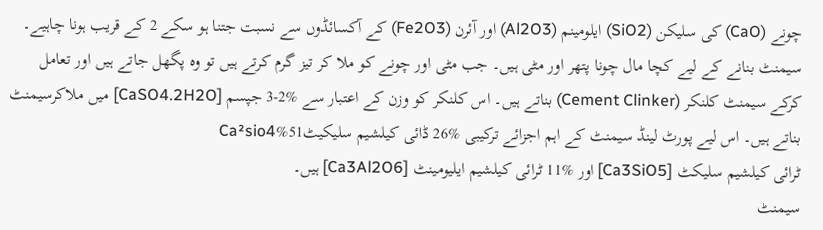چونے (CaO) کی سلیکن (SiO2) ایلومینم (Al2O3) اور آئرن (Fe2O3) کے آکسائڈوں سے نسبت جتنا ہو سکے 2 کے قریب ہونا چاہیے۔
سیمنٹ بنانے کے لیے کچا مال چونا پتھر اور مٹی ہیں۔ جب مٹی اور چونے کو ملا کر تیز گرم کرتے ہیں تو وہ پگھل جاتے ہیں اور تعامل کرکے سیمنٹ کلنکر (Cement Clinker) بناتے ہیں۔ اس کلنکر کو وزن کے اعتبار سے %2-3 جپسم [CaSO4.2H2O] میں ملاکرسیمنٹ بناتے ہیں۔ اس لیے پورٹ لینڈ سیمنٹ کے اہم اجزائے ترکیبی %26 ڈائی کیلشیم سلیکیٹ51%Ca²sio4
ٹرائی کیلشیم سلیکٹ [Ca3SiO5] اور %11 ٹرائی کیلشیم ایلیومینٹ [Ca3Al2O6] ہیں۔
سیمنٹ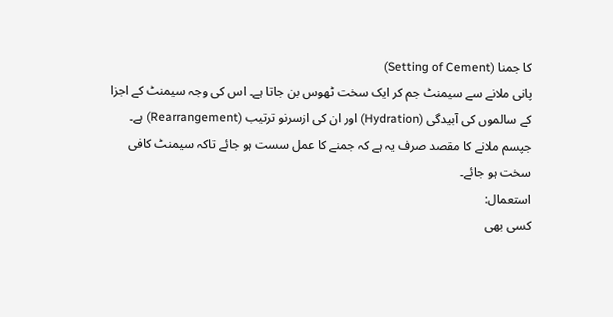کا جمنا (Setting of Cement)
پانی ملانے سے سیمنٹ جم کر ایک سخت ٹھوس بن جاتا ہے۔ اس کی وجہ سیمنٹ کے اجزا کے سالموں کی آبیدگی (Hydration) اور ان کی ازسرنو ترتیب (Rearrangement) ہے۔ جپسم ملانے کا مقصد صرف یہ ہے کہ جمنے کا عمل سست ہو جائے تاکہ سیمنٹ کافی سخت ہو جائے۔
استعمال:
کسی بھی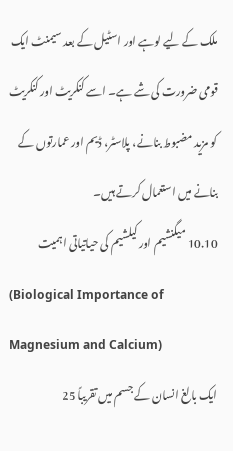ملک کے لیے لوہے اور اسٹیل کے بعد سیمنٹ ایک قومی ضرورت کی شے ہے۔ اسے کنکریٹ اور کنکریٹ کو مزید مضبوط بنانے، پلاسٹر، ڈیم اور عمارتوں کے بنانے میں استعمال کرتے ہیں۔
10.10 میگنشیم اور کیلشیم کی حیاتیاتی اہمیت
(Biological Importance of Magnesium and Calcium)
ایک بالغ انسان کے جسم میں تقریباً 25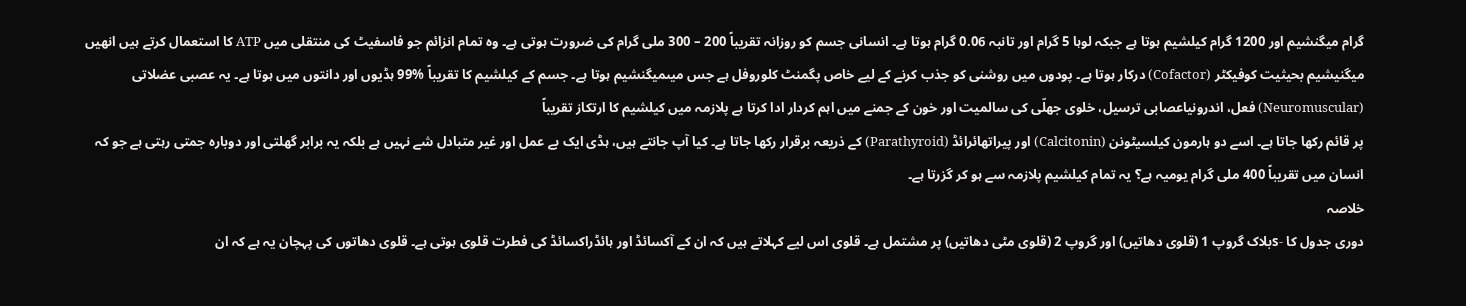گرام میگنشیم اور 1200 گرام کیلشیم ہوتا ہے جبکہ لوہا 5 گرام اور تانبہ 0.06 گرام ہوتا ہے۔ انسانی جسم کو روزانہ تقریباً 200 – 300 ملی گرام کی ضرورت ہوتی ہے۔ وہ تمام انزائم جو فاسفیٹ کی منتقلی میں ATP کا استعمال کرتے ہیں انھیں میگنیشیم بحیثیت کوفیکٹر (Cofactor) درکار ہوتا ہے۔ پودوں میں روشنی کو جذب کرنے کے لیے خاص پگمنٹ کلوروفل ہے جس میںمیگنشیم ہوتا ہے۔ جسم کے کیلشیم کا تقریباً %99 ہڈیوں اور دانتوں میں ہوتا ہے۔ یہ عصبی عضلاتی (Neuromuscular) فعل، اندرونیاعصابی ترسیل، خلوی جھلّی کی سالمیت اور خون کے جمنے میں اہم کردار ادا کرتا ہے پلازمہ میں کیلشیم کا ارتکاز تقریباً
پر قائم رکھا جاتا ہے۔ اسے دو ہارمون کیلسیٹونن (Calcitonin) اور پیراتھائرائڈ (Parathyroid) کے ذریعہ برقرار رکھا جاتا ہے۔ کیا آپ جانتے ہیں، ہڈی ایک بے عمل اور غیر متبادل شے نہیں ہے بلکہ یہ برابر گھلتی اور دوبارہ جمتی رہتی ہے جو کہ انسان میں تقریباً 400 ملی گرام یومیہ ہے؟ یہ تمام کیلشیم پلازمہ سے ہو کر گزرتا ہے۔
خلاصہ
دوری جدول کا -sبلاک گروپ 1 (قلوی دھاتیں) اور گروپ 2 (قلوی مٹی دھاتیں) پر مشتمل ہے۔ قلوی اس لیے کہلاتے ہیں کہ ان کے آکسائڈ اور ہائڈراکسائڈ کی فطرت قلوی ہوتی ہے۔ قلوی دھاتوں کی پہچان یہ ہے کہ ان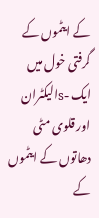کے ایٹموں کے گرفتی خول میں ایک -sالیکٹران اور قلوی مٹی دھاتوں کے ایٹموں کے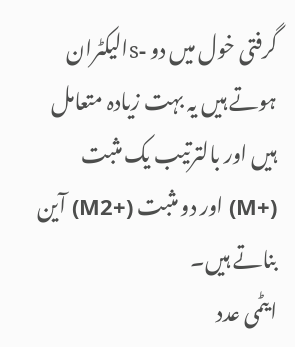گرفتی خول میں دو -sالیکٹران ہوتے ہیں یہ بہت زیادہ متعامل ہیں اور بالترتیب یک مثبت (+M) اور دو مثبت (+M2) آین بناتے ہیں۔
ایٹمی عدد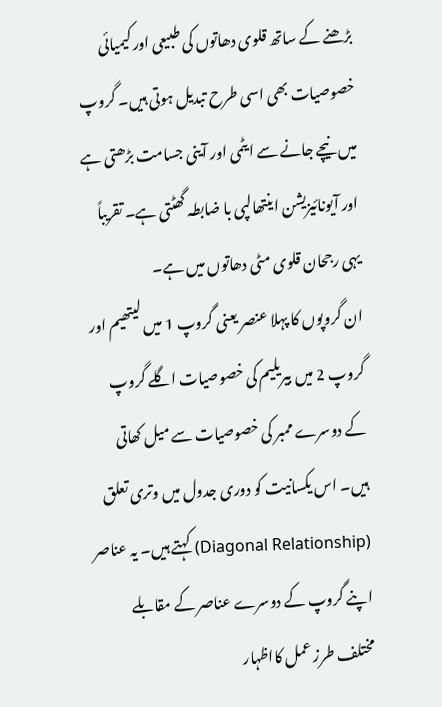بڑھنے کے ساتھ قلوی دھاتوں کی طبیعی اور کیمیائی خصوصیات بھی اسی طرح تبدیل ہوتی ہیں۔ گروپ میں نیچے جانے سے ایٹمی اور آینی جسامت بڑھتی ہے اور آیونائیزیشن اینتھالپی با ضابطہ گھٹتی ہے۔ تقریباً یہی رجحان قلوی مٹی دھاتوں میں ہے۔
ان گروپوں کا پہلا عنصر یعنی گروپ 1 میں لیتھیم اور گروپ 2 میں بیریلیم کی خصوصیات اگلے گروپ کے دوسرے ممبر کی خصوصیات سے میل کھاتی ہیں۔ اس یکسانیت کو دوری جدول میں وتری تعلق (Diagonal Relationship) کہتے ہیں۔ یہ عناصر اپنے گروپ کے دوسرے عناصر کے مقابلے مختلف طرز عمل کااظہار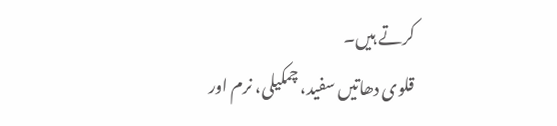کرتے ہیں۔
قلوی دھاتیں سفید، چمکیلی، نرم اور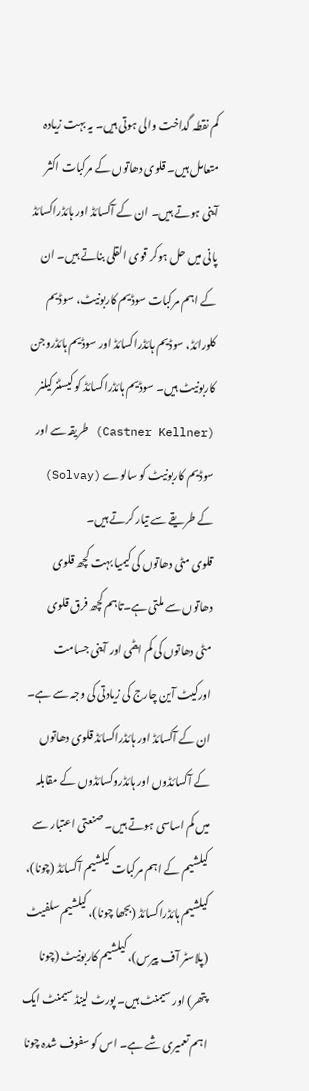کم نقطہ گداخت والی ہوتی ہیں۔ یہ بہت زیادہ متعامل ہیں۔ قلوی دھاتوں کے مرکبات اکثر آینی ہوتے ہیں۔ ان کے آکسائڈ اور ہائڈراکسائڈ پانی میں حل ہوکر قوی القلی بناتے ہیں۔ ان کے اہم مرکبات سوڈیم کاربونیٹ، سوڈیم کلورائڈ، سوڈیم ہائڈراکسائڈ اور سوڈیم ہائڈروجن کاربونیٹ ہیں۔ سوڈیم ہائڈراکسائڈ کو کیسٹنرکیلنر (Castner Kellner) طریقہ سے اور سوڈیم کاربونیٹ کو سالوے (Solvay) کے طریقے سے تیار کرتے ہیں۔
قلوی مٹی دھاتوں کی کیمیا بہت کچھ قلوی دھاتوں سے ملتی ہے۔تاہم کچھ فرق قلوی مٹی دھاتوں کی کم ایٹمی اور آینی جسامت اورکیٹ آین چارج کی زیادتی کی وجہ سے ہے۔ ان کے آکسائڈ اور ہائڈراکسائڈ قلوی دھاتوں کے آکسائڈوں اور ہائڈروکسائڈوں کے مقابلہ میں کم اساسی ہوتے ہیں۔ صنعتی اعتبار سے کیلشیم کے اہم مرکبات کیلشیم آکسائڈ (چونا)، کیلشیم ہائڈراکسائڈ (بجھا چونا)، کیلشیم سلفیٹ (پلاسٹر آف پیرس)، کیلشیم کاربونیٹ (چونا پتھر) اور سیمنٹ ہیں۔ پورٹ لینڈ سیمنٹ ایک اہم تعمیری شے ہے۔ اس کو سفوف شدہ چونا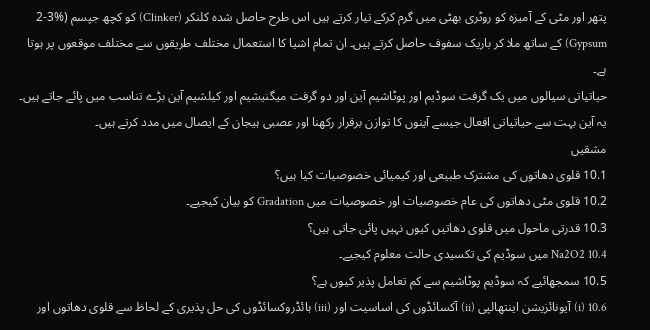پتھر اور مٹی کے آمیزہ کو روٹری بھٹی میں گرم کرکے تیار کرتے ہیں اس طرح حاصل شدہ کلنکر (Clinker) کو کچھ جپسم (%3-2 Gypsum) کے ساتھ ملا کر باریک سفوف حاصل کرتے ہیں۔ ان تمام اشیا کا استعمال مختلف طریقوں سے مختلف موقعوں پر ہوتا ہے۔
حیاتیاتی سیالوں میں یک گرفت سوڈیم اور پوٹاشیم آین اور دو گرفت میگنیشیم اور کیلشیم آین بڑے تناسب میں پائے جاتے ہیں۔ یہ آین بہت سے حیاتیاتی افعال جیسے آینوں کا توازن برقرار رکھنا اور عصبی ہیجان کے ایصال میں مدد کرتے ہیں۔
مشقیں
10.1 قلوی دھاتوں کی مشترک طبیعی اور کیمیائی خصوصیات کیا ہیں؟
10.2 قلوی مٹی دھاتوں کی عام خصوصیات اور خصوصیات میں Gradation کو بیان کیجیے۔
10.3 قدرتی ماحول میں قلوی دھاتیں کیوں نہیں پائی جاتی ہیں؟
10.4 Na2O2 میں سوڈیم کی تکسیدی حالت معلوم کیجیے۔
10.5 سمجھائیے کہ سوڈیم پوٹاشیم سے کم تعامل پذیر کیوں ہے؟
10.6 (i) آیونائزیشن اینتھالپی (ii) آکسائڈوں کی اساسیت اور (iii) ہائڈروکسائڈوں کی حل پذیری کے لحاظ سے قلوی دھاتوں اور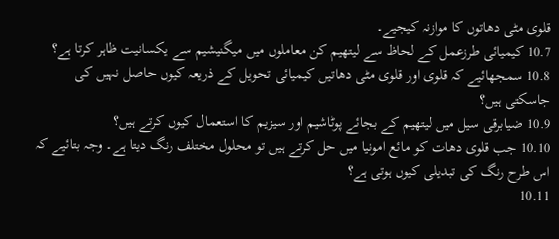قلوی مٹی دھاتوں کا موازنہ کیجیے۔
10.7 کیمیائی طرزعمل کے لحاظ سے لیتھیم کن معاملوں میں میگنیشیم سے یکسانیت ظاہر کرتا ہے؟
10.8 سمجھائیے کہ قلوی اور قلوی مٹی دھاتیں کیمیائی تحویل کے ذریعہ کیوں حاصل نہیں کی جاسکتی ہیں؟
10.9 ضیابرقی سیل میں لیتھیم کے بجائے پوٹاشیم اور سیزیم کا استعمال کیوں کرتے ہیں؟
10.10 جب قلوی دھات کو مائع امونیا میں حل کرتے ہیں تو محلول مختلف رنگ دیتا ہے۔ وجہ بتائیے کہ اس طرح رنگ کی تبدیلی کیوں ہوتی ہے؟
10.11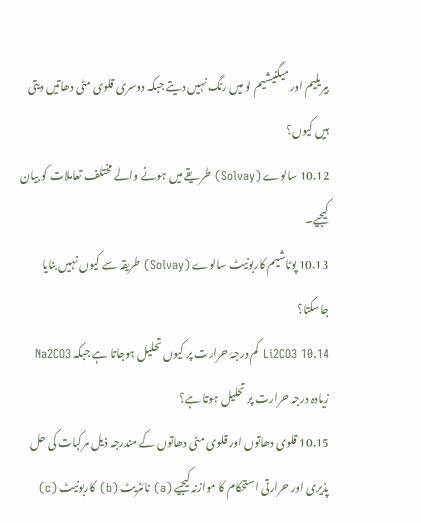بیریلیم اور میگنیشیم لو میں رنگ نہیں دیتے جبکہ دوسری قلوی مٹی دھاتیں دیتی ہیں کیوں؟
10.12 سالوے (Solvay) طریقے میں ہونے والے مختلف تعاملات کو بیان کیجیے۔
10.13 پوٹاشیم کاربونیٹ سالوے (Solvay) طریقہ سے کیوں نہیں بنایا جاسکتا؟
10.14 Li2CO3 کم درجۂ حرارت پر کیوں تحلیل ہوجاتا ہے جبکہ Na2CO3 زیادہ درجہ حرارت پر تحلیل ہوتا ہے؟
10.15 قلوی دھاتوں اور قلوی مٹی دھاتوں کے مندرجہ ذیل مرکبات کی حل پذیری اور حرارتی استحکام کا موازنہ کیجیے (a) نائٹریٹ (b) کاربونیٹ (c)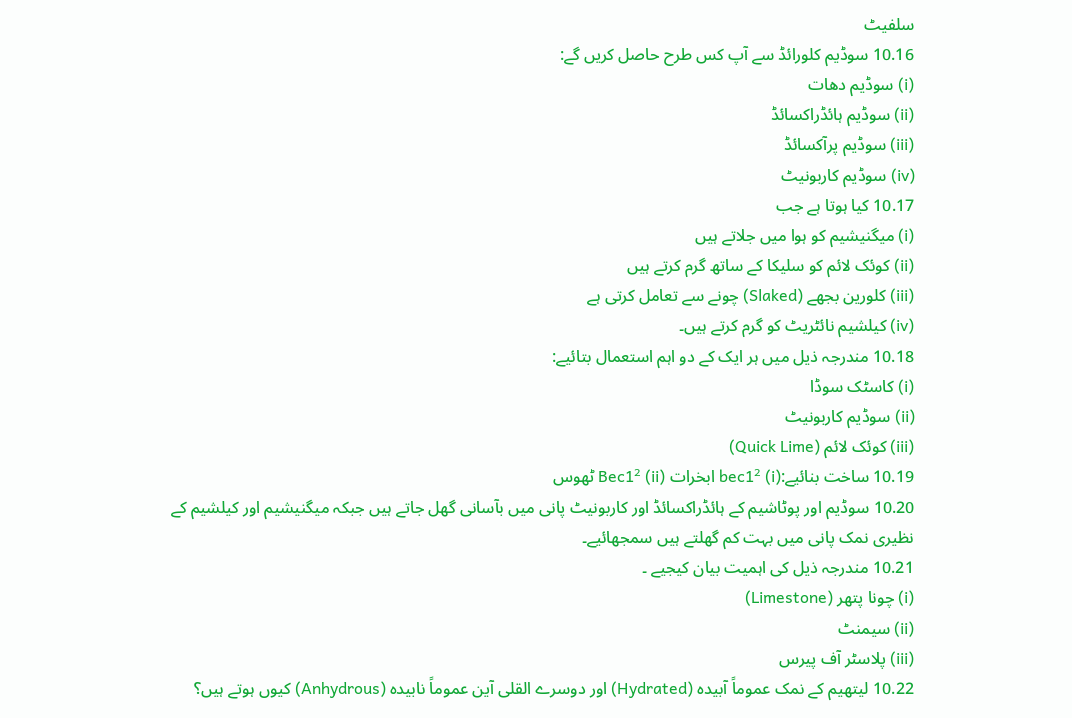سلفیٹ
10.16 سوڈیم کلورائڈ سے آپ کس طرح حاصل کریں گے:
(i) سوڈیم دھات
(ii) سوڈیم ہائڈراکسائڈ
(iii) سوڈیم پرآکسائڈ
(iv) سوڈیم کاربونیٹ
10.17 کیا ہوتا ہے جب
(i) میگنیشیم کو ہوا میں جلاتے ہیں
(ii) کوئک لائم کو سلیکا کے ساتھ گرم کرتے ہیں
(iii) کلورین بجھے (Slaked) چونے سے تعامل کرتی ہے
(iv) کیلشیم نائٹریٹ کو گرم کرتے ہیں۔
10.18 مندرجہ ذیل میں ہر ایک کے دو اہم استعمال بتائیے:
(i) کاسٹک سوڈا
(ii) سوڈیم کاربونیٹ
(iii) کوئک لائم (Quick Lime)
10.19 ساخت بنائیے:(i) bec1² ابخرات (ii) Bec1² ٹھوس
10.20 سوڈیم اور پوٹاشیم کے ہائڈراکسائڈ اور کاربونیٹ پانی میں بآسانی گھل جاتے ہیں جبکہ میگنیشیم اور کیلشیم کے نظیری نمک پانی میں بہت کم گھلتے ہیں سمجھائیے۔
10.21 مندرجہ ذیل کی اہمیت بیان کیجیے ۔
(i) چونا پتھر (Limestone)
(ii) سیمنٹ
(iii) پلاسٹر آف پیرس
10.22 لیتھیم کے نمک عموماً آبیدہ (Hydrated) اور دوسرے القلی آین عموماً نابیدہ (Anhydrous) کیوں ہوتے ہیں؟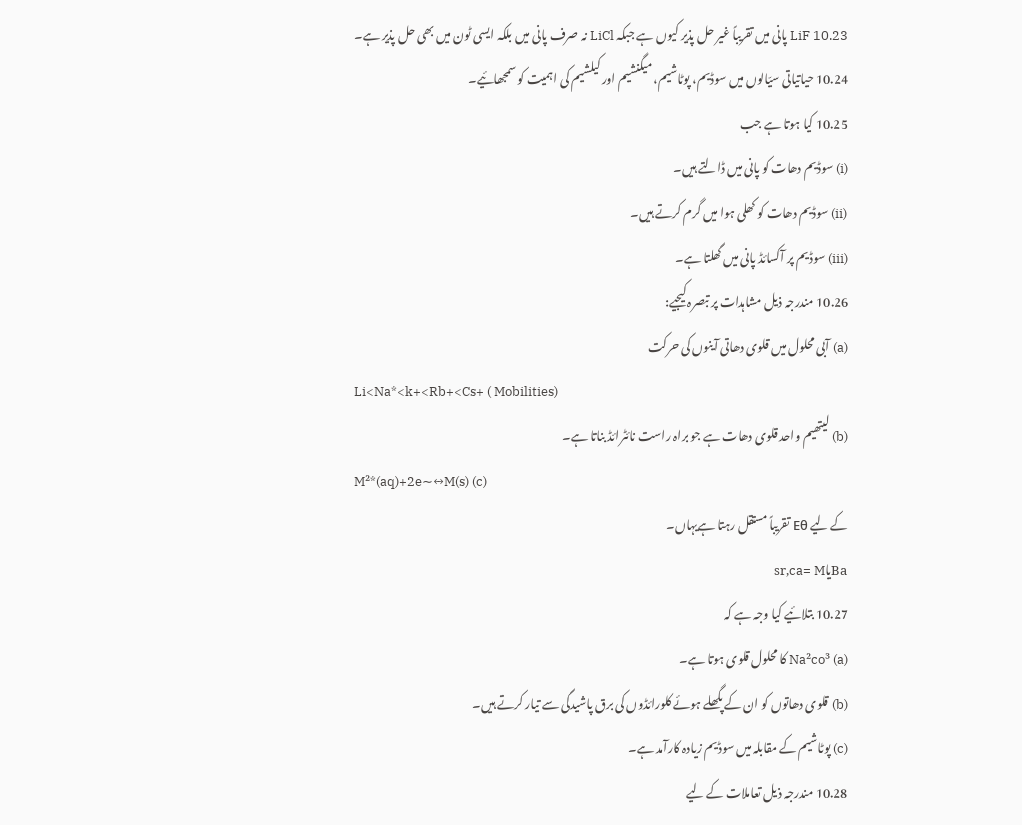10.23 LiF پانی میں تقریباً غیر حل پذیر کیوں ہے جبکہ LiCl نہ صرف پانی میں بلکہ ایسی ٹون میں بھی حل پذیر ہے۔
10.24 حیاتیاتی سیّالوں میں سوڈیم، پوٹاشیم، میگنشیم اور کیلشیم کی اہمیت کو سمجھائیے۔
10.25 کیا ہوتا ہے جب
(i) سوڈیم دھات کو پانی میں ڈالتے ہیں۔
(ii) سوڈیم دھات کو کھلی ہوا میں گرم کرتے ہیں۔
(iii) سوڈیم پر آکسائڈ پانی میں گھلتا ہے۔
10.26 مندرجہ ذیل مشاہدات پر تبصرہ کیجیے:
(a) آبی محلول میں قلوی دھاتی آینوں کی حرکت
Li<Na*<k+<Rb+<Cs+ ( Mobilities)
(b) لیتھیم واحد قلوی دھات ہے جو براہ راست نائٹرائڈ بناتا ہے۔
M²*(aq)+2e∼↔M(s) (c)
کے لیے Eθ تقریباً مستقل رہتا ہےیہاں۔
Baیاsr,ca= M
10.27 بتلائیے کیا وجہ ہے کہ
(a) Na²co³ کا محلول قلوی ہوتا ہے۔
(b) قلوی دھاتوں کو ان کے پگھلے ہوئے کلورائڈوں کی برق پاشیدگی سے تیار کرتے ہیں۔
(c) پوٹاشیم کے مقابلہ میں سوڈیم زیادہ کارآمد ہے۔
10.28 مندرجہ ذیل تعاملات کے لیے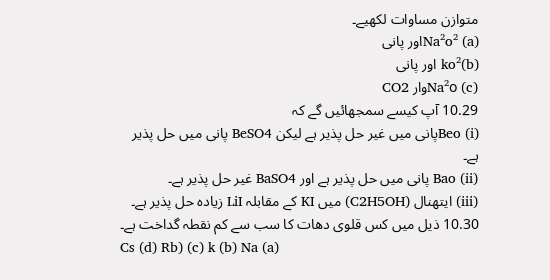متوازن مساوات لکھیے۔
(a) Na²o²اور پانی
(b)ko² اور پانی
(c) Na²oوار CO2
10.29 آپ کیسے سمجھائیں گے کہ
(i) Beoپانی میں غیر حل پذیر ہے لیکن BeSO4 پانی میں حل پذیر ہے۔
(ii) Bao پانی میں حل پذیر ہے اور BaSO4 غیر حل پذیر ہے۔
(iii) ایتھنال (C2H5OH) میں KI کے مقابلہ LiI زیادہ حل پذیر ہے۔
10.30 ذیل میں کس قلوی دھات کا سب سے کم نقطہ گداخت ہے۔
Cs (d) Rb) (c) k (b) Na (a)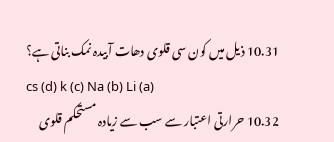10.31 ذیل میں کون سی قلوی دھات آبیدہ نمک بناتی ہے؟
cs (d) k (c) Na (b) Li (a)
10.32 حرارتی اعتبار سے سب سے زیادہ مستحکم قلوی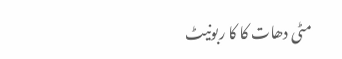مٹی دھات کا کا ربونیٹ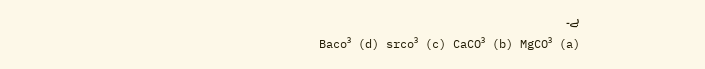ہے۔
Baco³ (d) srco³ (c) CaCO³ (b) MgCO³ (a)